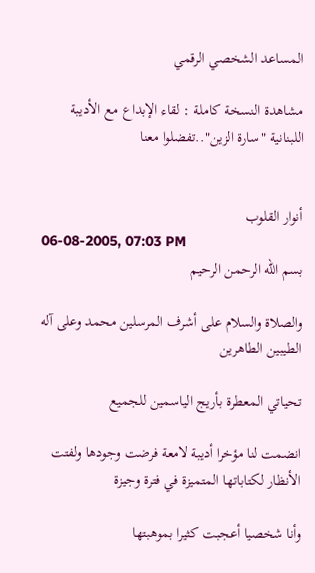المساعد الشخصي الرقمي

مشاهدة النسخة كاملة : لقاء الإبداع مع الأديبة اللبنانية "سارة الزين"..تفضلوا معنا


أنوار القلوب
06-08-2005, 07:03 PM
بسم الله الرحمن الرحيم

والصلاة والسلام على أشرف المرسلين محمد وعلى آله الطيبين الطاهرين

تحياتي المعطرة بأريج الياسمين للجميع

انضمت لنا مؤخرا أديبة لامعة فرضت وجودها ولفتت الأنظار لكتاباتها المتميزة في فترة وجيزة

وأنا شخصيا أعجبت كثيرا بموهبتها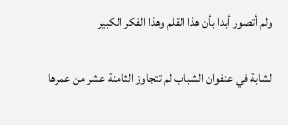ولم أتصور أبدا بأن هذا القلم وهذا الفكر الكبير

لشابة في عنفوان الشباب لم تتجاوز الثامنة عشر من عمرها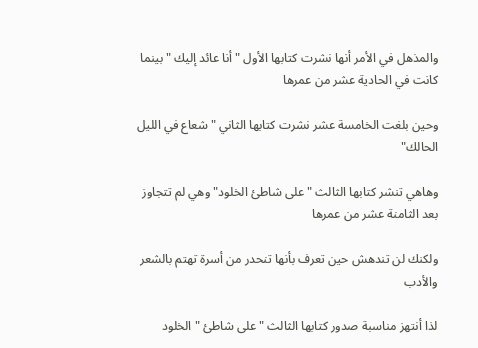والمذهل في الأمر أنها نشرت كتابها الأول " أنا عائد إليك " بينما كانت في الحادية عشر من عمرها

وحين بلغت الخامسة عشر نشرت كتابها الثاني " شعاع في الليل الحالك"

وهاهي تنشر كتابها الثالث " على شاطئ الخلود" وهي لم تتجاوز بعد الثامنة عشر من عمرها

ولكنك لن تندهش حين تعرف بأنها تنحدر من أسرة تهتم بالشعر والأدب

لذا أنتهز مناسبة صدور كتابها الثالث " على شاطئ " الخلود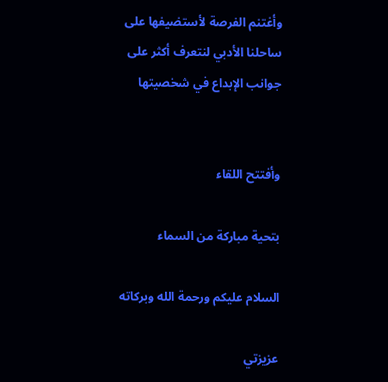وأغتنم الفرصة لأستضيفها على ساحلنا الأدبي لنتعرف أكثر على جوانب الإبداع في شخصيتها


وأفتتح اللقاء

بتحية مباركة من السماء

السلام عليكم ورحمة الله وبركاته

عزيزتي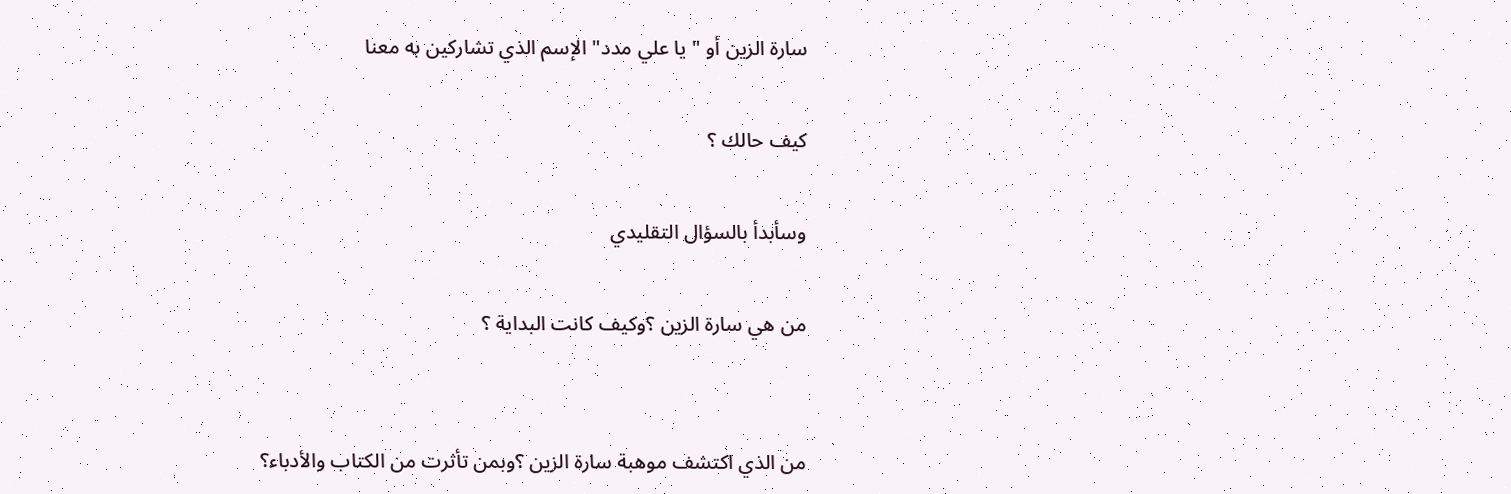سارة الزين أو " يا علي مدد" الإسم الذي تشاركين به معنا

كيف حالك ؟

وسأبدأ بالسؤال التقليدي

من هي سارة الزين ؟وكيف كانت البداية ؟


من الذي اكتشف موهبة سارة الزين ؟وبمن تأثرت من الكتاب والأدباء؟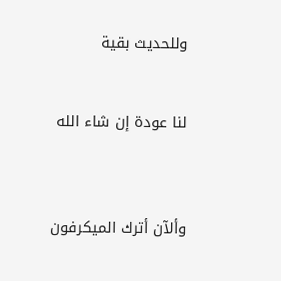وللحديث بقية


لنا عودة إن شاء الله



وألآن أترك الميكرفون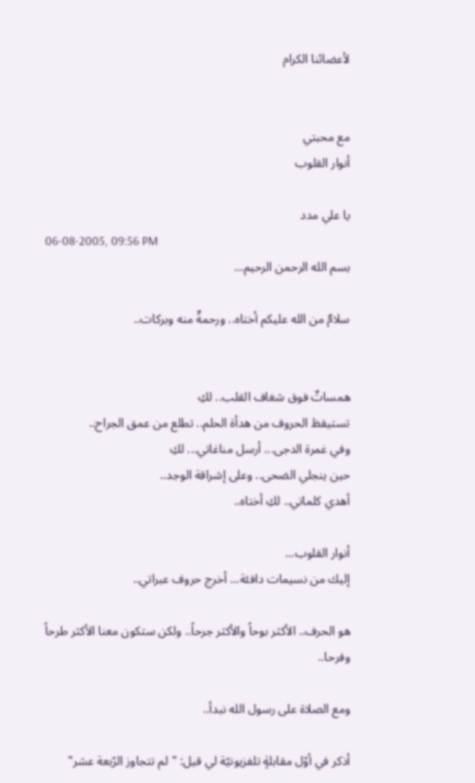لأعضائنا الكرام


مع محبتي
أنوار القلوب

يا علي مدد
06-08-2005, 09:56 PM
بسم الله الرحمن الرحيم...

سلامٌ من الله عليكم أختاه.. ورحمةٌ منه وبركات..


همساتٌ فوق شغاف القلب.. لكِ
تستيقظ الحروف من هدأة الحلم.. تطلع من عمق الجراح..
وفي غمرة الدجى... أرسل مناغاتي... لكِ
حين ينجلي الضحى.. وعلى إشراقة الوجد..
أهدي كلماتي.. لكِ أختاه..

أنوار القلوب...
إليك من نسيمات دافئة... أخرج حروف عبراتي..

هو الحرف.. الأكثر بوحاً والأكثر جرحاً.. ولكن ستكون معنا الأكثر طرحاً وفرحا..

ومع الصلاة على رسول الله نبدأ..

أذكر في أوّل مقابلةٍ تلفزيونيّة لي قيل: "لم تتجاوز الرّبعة عشر"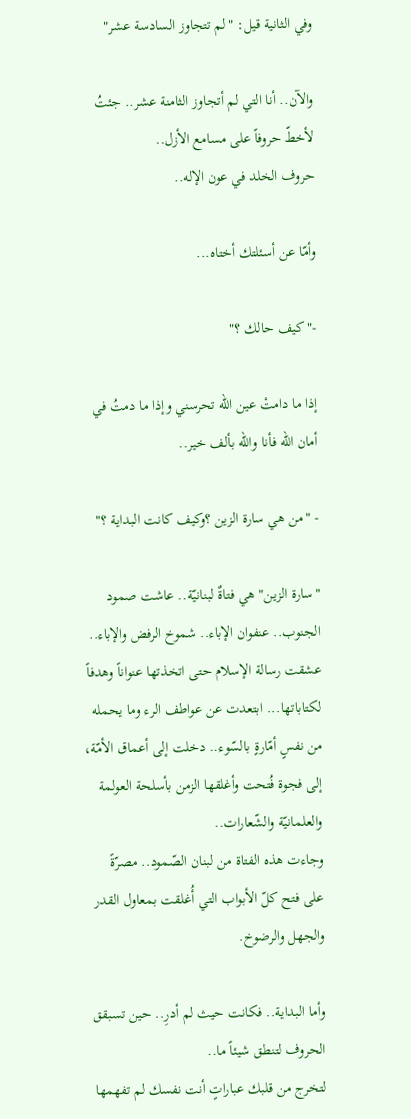وفي الثانية قيل: "لم تتجاوز السادسة عشر"

والآن.. أنا التي لم أتجاوز الثامنة عشر.. جئتُ لأخطّ حروفاً على مسامع الأزل..
حروف الخلد في عون الإله..

وأمّا عن أسئلتك أختاه...

-"كيف حالك ؟"

إذا ما دامتْ عين الله تحرسني وإذا ما دمتُ في أمان الله فأنا والله بألف خير..

- "من هي سارة الزين ؟وكيف كانت البداية ؟"

"سارة الزين" هي فتاةٌ لبنانيّة.. عاشت صمود الجنوب.. عنفوان الإباء.. شموخ الرفض والإباء..
عشقت رسالة الإسلام حتى اتخذتها عنواناً وهدفاً لكتاباتها... ابتعدت عن عواطف الرء وما يحمله من نفسٍ أمّارةٍ بالسّوء.. دخلت إلى أعماق الأمّة، إلى فجوة فُتحت وأغلقها الزمن بأسلحة العولمة والعلمانيّة والشّعارات..
وجاءت هذه الفتاة من لبنان الصّمود.. مصرّةً على فتح كلّ الأبواب التي أُغلقت بمعاول القدر والجهل والرضوخ.

وأما البداية.. فكانت حيث لم أدرِ.. حين تسبقق الحروف لتنطق شيئاً ما..
لتخرج من قلبك عباراتٍ أنت نفسك لم تفهمها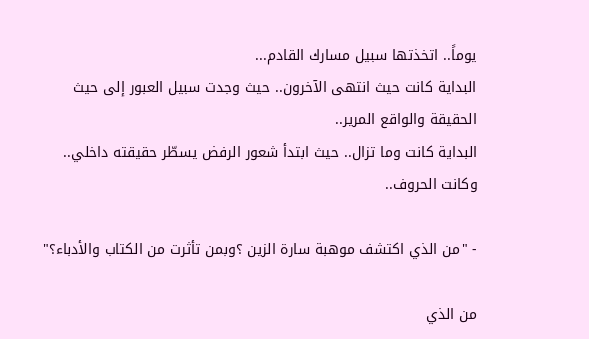يوماً.. اتخذتها سبيل مسارك القادم...
البداية كانت حيث انتهى الآخرون.. حيث وجدت سبيل العبور إلى حيث الحقيقة والواقع المرير..
البداية كانت وما تزال.. حيث ابتدأ شعور الرفض يسطّر حقيقته داخلي.. وكانت الحروف..

- "من الذي اكتشف موهبة سارة الزين ؟وبمن تأثرت من الكتاب والأدباء؟"

من الذي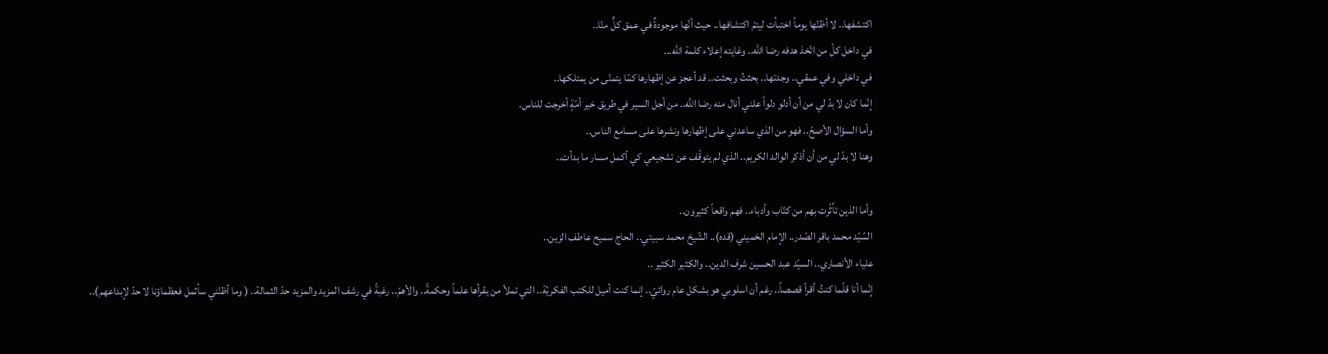اكتشفها.. لا أظنّها يوماً اختبأت ليتمّ اكتشافها.. حيث أنّها موجودةٌ في عمق كلٍّ منّا..
في داخل كلّ من اتّخذ هدفه رضا الله.. وغايته إعلاء كلمة الله...
في داخلي وفي عمقي.. وجدتها.. بحثتُ وبحثت.. قد أعجز عن إظهارها كمّا يتمنّى من يمتلكها..
إنّما كان لا بدّ لي من أن أدلو دلواً علني أنال منه رضا الله.. من أجل السير في طريق خير أمّةٍ أخرجت للناس.
وأما السؤال الأصحّ.. فهو من الذي ساعدني على إظهارها ونشرها على مسامع الناس..
وهنا لا بدّ لي من أن أذكر الوالد الكريم.. الذي لم يتوقّف عن تشجيعي كي أكمل مسار ما بدأت..

وأما الذين تأثّرت بهم من كتّاب وأدباء.. فهم واقعاً كثيرون..
السّيّد محمد باقر الصّدر.. الإمام الخميني (قده).. الشّيخ محمد سبيتي.. الحاج سميح عاطف الزين..
علياء الأنصاري.. السيّد عبد الحسين شرف الدين.. والكثير الكثير ..
إنّما أنا قلّما كنتُ أقرأ قصصاً.. رغم أن اسلوبي هو بشكل عام روائيّ.. إنما كنت أميل للكتب الفكريّة.. التي تملأ من يقرأها علماً وحكمةً.. والأهمّ.. رغبةً في رشف المزيد والمزيد حدّ الثمالة.. ( وما أظنّني سأثمل فعظماؤنا لا حدّ لإبداعهم)..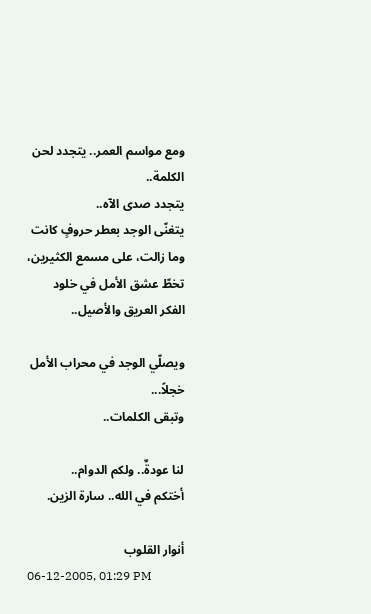ومع مواسم العمر.. يتجدد لحن الكلمة..
يتجدد صدى الآه..
يتغنّى الوجد بعطر حروفٍ كانت وما زالت، على مسمع الكثيرين، تخطّ عشق الأمل في خلود الفكر العريق والأصيل..

ويصلّي الوجد في محراب الأمل خجلاً...
وتبقى الكلمات..

لنا عودةٌ.. ولكم الدوام..
أختكم في الله.. سارة الزين.

أنوار القلوب
06-12-2005, 01:29 PM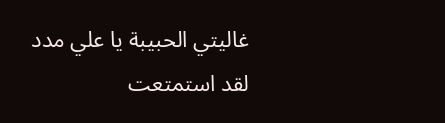غاليتي الحبيبة يا علي مدد
لقد استمتعت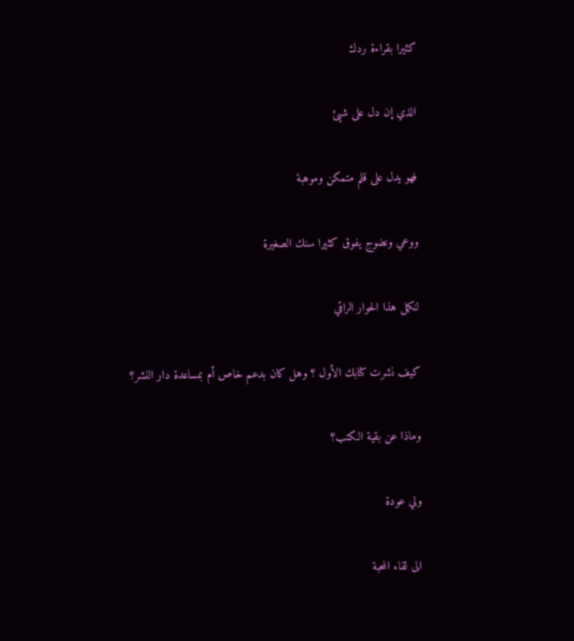كثيرا بقراءة ردك

الذي إن دل على شيئ

فهو يدل على قلم متمكن وموهبة

ووعي ونضوج يفوق كثيرا سنك الصغيرة

لنكمل هذا الحوار الراقي

كيف نشرت كتابك الأول ؟ وهل كان بدعم خاص أم بمساعدة دار النشر؟

وماذا عن بقية الكتب؟

ولي عودة

الى لقاء المحبة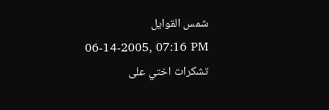شمس القوايل
06-14-2005, 07:16 PM
تشكرات اختي على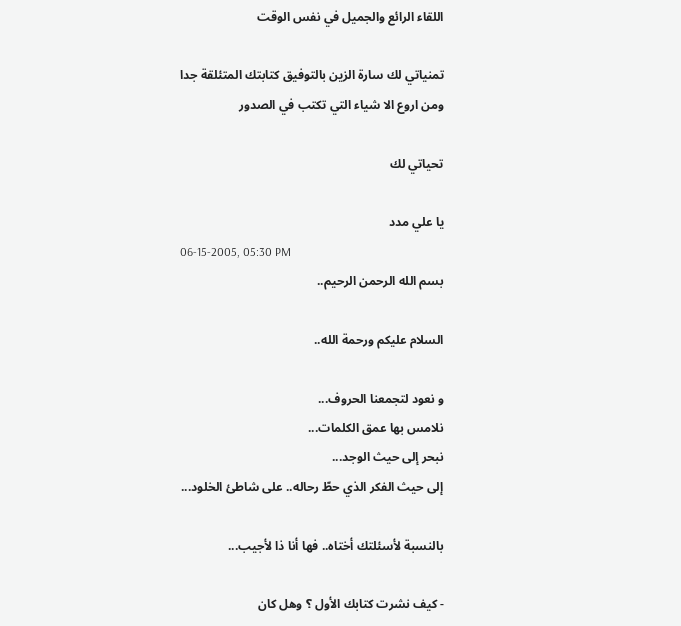اللقاء الرائع والجميل في نفس الوقت

تمنياتي لك سارة الزين بالتوفيق كتابتك المتئلقة جدا
ومن اروع الا شياء التي تكتب في الصدور

تحياتي لك

يا علي مدد
06-15-2005, 05:30 PM
بسم الله الرحمن الرحيم..

السلام عليكم ورحمة الله..

و نعود لتجمعنا الحروف...
نلامس بها عمق الكلمات...
نبحر إلى حيث الوجد...
إلى حيث الفكر الذي حطّ رحاله.. على شاطئ الخلود...

بالنسبة لأسئلتك أختاه.. فها أنا ذا لأجيب...

- كيف نشرت كتابك الأول ؟ وهل كان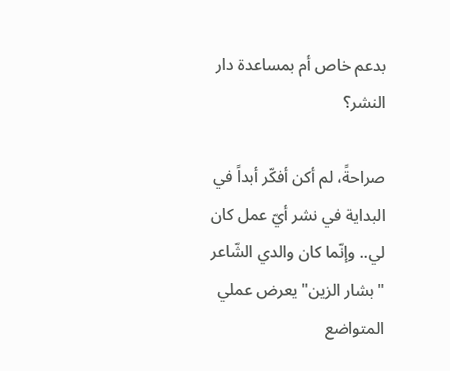بدعم خاص أم بمساعدة دار النشر؟

صراحةً، لم أكن أفكّر أبداً في البداية في نشر أيّ عمل كان لي.. وإنّما كان والدي الشّاعر "بشار الزين" يعرض عملي المتواضع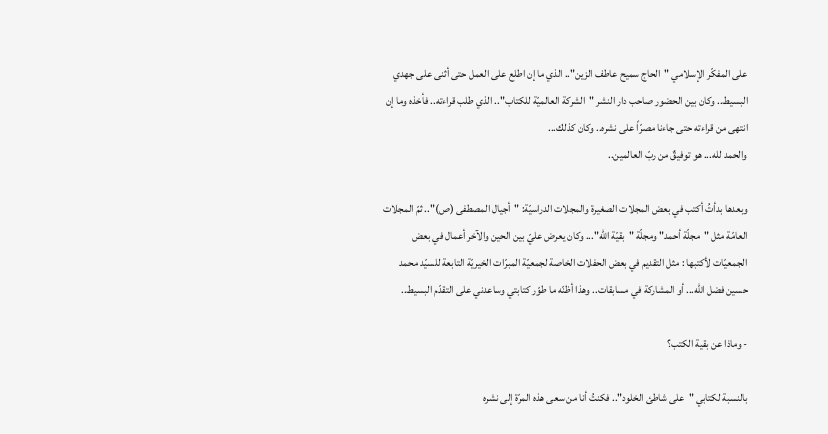على المفكّر الإسلامي "الحاج سميح عاطف الزين".. الذي ما إن اطلع على العمل حتى أثنى على جهدي البسيط.. وكان بين الحضور صاحب دار النشر "الشركة العالميّة للكتاب".. الذي طلب قراءته.. فأخذه وما إن انتهى من قراءته حتى جاءنا مصرّاً على نشره.. وكان كذلك...
والحمد لله... هو توفيقٌ من ربّ العالمين..

وبعدها بدأتُ أكتب في بعض المجلات الصغيرة والمجلات الدراسيّة: "أجيال المصطفى (ص)".. ثمّ المجلات العامّة مثل "مجلّة أحمد" ومجلّة "بقيّة الله"... وكان يعرض عليّ بين الحين والآخر أعمال في بعض الجمعيّات لأكتبها : مثل التقديم في بعض الحفلات الخاصة لجمعيّة المبرّات الخيريّة التابعة للسيّد محمد حسين فضل الله... أو المشاركة في مسابقات.. وهذا أظنّه ما طوّر كتابتي وساعدني على التقدّم البسيط..

- وماذا عن بقية الكتب؟

بالنسبة لكتابي "على شاطئ الخلود".. فكنتُ أنا من سعى هذه المرّة إلى نشره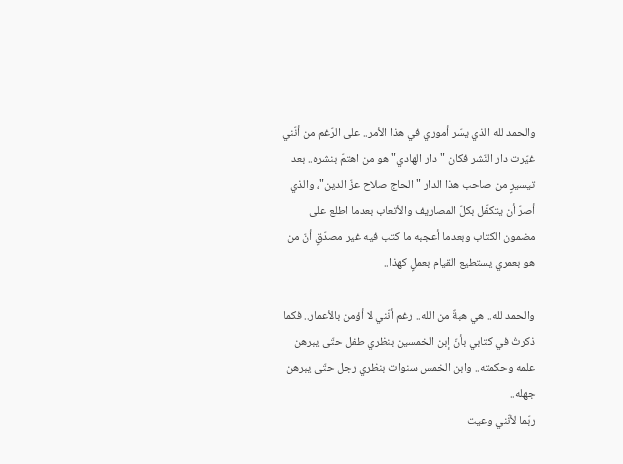والحمد لله الذي يسّر أموري في هذا الأمر.. على الرّغم من أنّني غيّرت دار النّشر فكان "دار الهادي" هو من اهتمّ بنشره.. بعد تيسيرٍ من صاحب هذا الدار "الحاج صلاح عزّ الدين"، والذي أصرّ أن يتكفّل بكلّ المصاريف والأتعاب بعدما اطلع على مضمون الكتاب وبعدما أعجبه ما كتب فيه غير مصدّقٍ أنّ من هو بعمري يستطيع القيام بعملٍ كهذا..

والحمد لله.. هي هبةٌ من الله.. رغم أنّني لا أؤمن بالأعمار.. فكما ذكرتُ في كتابي بأنّ إبن الخمسين بنظري طفل حتّى يبرهن علمه وحكمته.. وابن الخمس سنوات بنظري رجل حتّى يبرهن جهله..
ربّما لأنّني وعيت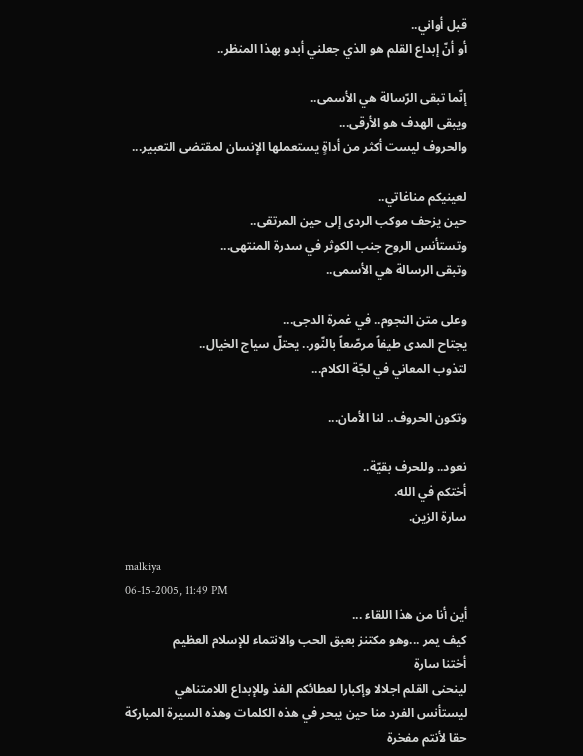قبل أواني..
أو أنّ إبداع القلم هو الذي جعلني أبدو بهذا المنظر..

إنّما تبقى الرّسالة هي الأسمى..
ويبقى الهدف هو الأرقى...
والحروف ليست أكثر من أداةٍ يستعملها الإنسان لمقتضى التعبير...

لعينيكم مناغاتي..
حين يزحف موكب الردى إلى حين المرتقى..
وتستأنس الروح جنب الكوثر في سدرة المنتهى...
وتبقى الرسالة هي الأسمى..

وعلى متن النجوم.. في غمرة الدجى...
يجتاح المدى طيفاً مرصّعاً بالنّور.. يحتلّ سياج الخيال..
لتذوب المعاني في لجّة الكلام...

وتكون الحروف.. لنا الأمان...

نعود.. وللحرف بقيّة..
أختكم في الله.
سارة الزين.

malkiya
06-15-2005, 11:49 PM
أين أنا من هذا اللقاء ...
كيف يمر ...وهو مكتنز بعبق الحب والانتماء للإسلام العظيم
أختنا سارة
لينحنى القلم اجلالا وإكبارا لعطائكم الفذ وللإبداع اللامتناهي
ليستأنس الفرد منا حين يبحر في هذه الكلمات وهذه السيرة المباركة
حقا لأنتم مفخرة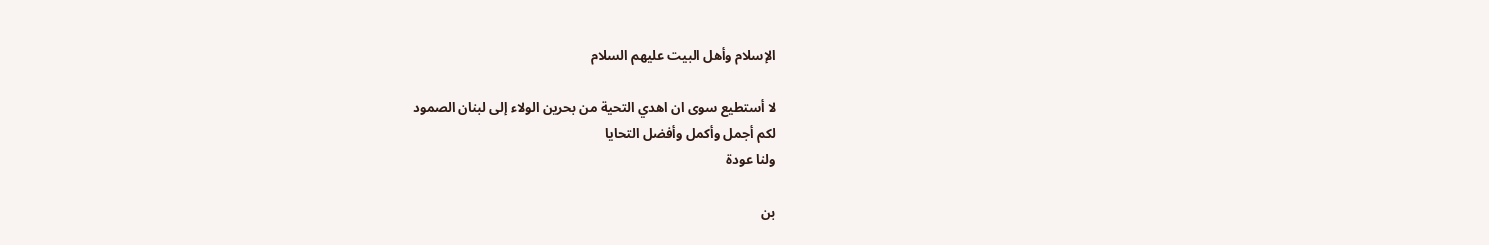الإسلام وأهل البيت عليهم السلام

لا أستطيع سوى ان اهدي التحية من بحرين الولاء إلى لبنان الصمود
لكم أجمل وأكمل وأفضل التحايا
ولنا عودة

بن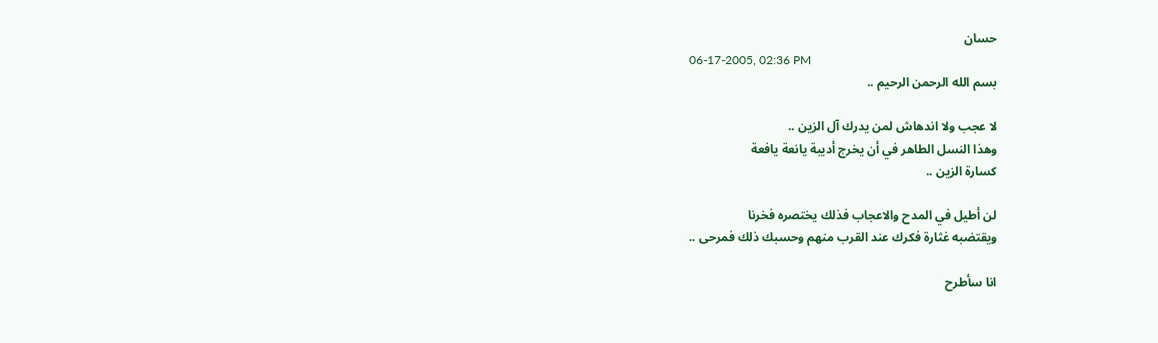حسان
06-17-2005, 02:36 PM
بسم الله الرحمن الرحيم ..

لا عجب ولا اندهاش لمن يدرك آل الزين ..
وهذا النسل الطاهر في أن يخرج أديبة يانعة يافعة
كسارة الزين ..

لن أطيل في المدح والاعجاب فذلك يختصره فخرنا
ويقتضبه غثارة فكرك عند القرب منهم وحسبك ذلك فمرحى ..

انا سأطرح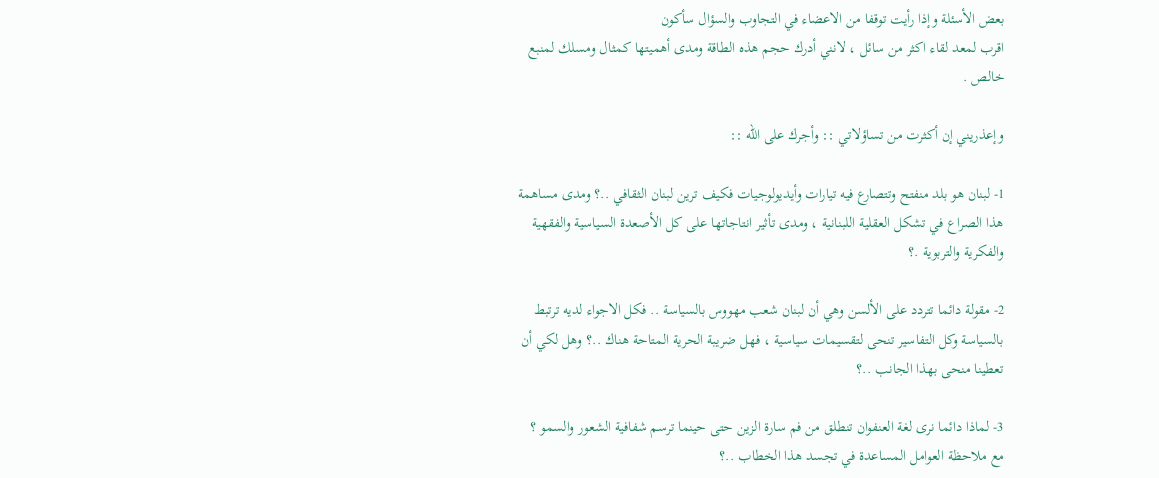بعض الأسئلة وإذا رأيت توقفا من الاعضاء في التجاوب والسؤال سأكون
اقرب لمعد لقاء اكثر من سائل ، لانني أدرك حجم هذه الطاقة ومدى أهميتها كمثال ومسلك لمنبع خالص .

وإعذريني إن أكثرت من تساؤلاتي :: وأجرك على الله ::

1- لبنان هو بلد منفتح وتتصارع فيه تيارات وأيديولوجيات فكيف ترين لبنان الثقافي ..؟ ومدى مساهمة هذا الصراع في تشكل العقلية اللبنانية ، ومدى تأثير انتاجاتها على كل الأصعدة السياسية والفقهية والفكرية والتربوية .؟

2- مقولة دائما تتردد على الألسن وهي أن لبنان شعب مهووس بالسياسة .. فكل الاجواء لديه ترتبط بالسياسة وكل التفاسير تنحى لتقسيمات سياسية ، فهل ضريبة الحرية المتاحة هناك ..؟ وهل لكي أن تعطينا منحى بهذا الجانب ..؟

3- لماذا دائما نرى لغة العنفوان تنطلق من فم سارة الزين حتى حينما ترسم شفافية الشعور والسمو ؟ مع ملاحظة العوامل المساعدة في تجسد هذا الخطاب ..؟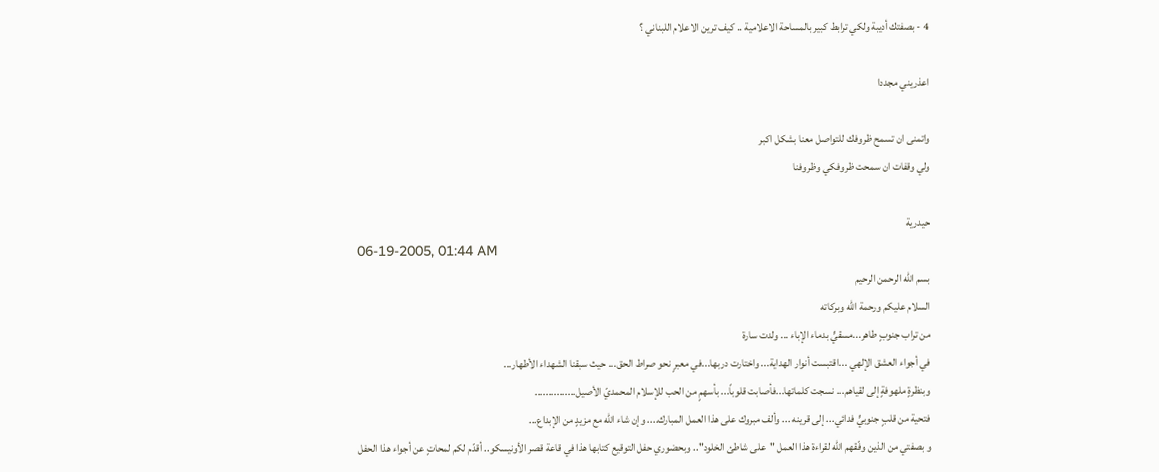4 - بصفتك أديبة ولكي ترابط كبير بالمساحة الاعلامية .. كيف ترين الاعلام اللبناني ؟

اعذريني مجددا

واتمنى ان تسمح ظروفك للتواصل معنا بشكل اكبر
ولي وقفات ان سمحت ظروفكي وظروفنا

حيدرية
06-19-2005, 01:44 AM
بسم الله الرحمن الرحيم
السلام عليكم ورحمة الله وبركاته
من تراب جنوبٍ طاهر...مسقيٍّ بدماء الإباء ... ولدت سارة
في أجواء العشق الإلهي ...اقتبست أنوار الهداية... واختارت دربها...في معبرٍ نحو صراط الحق... حيث سبقنا الشهداء الأطهار...
وبنظرةٍ ملهوفةٍ إلى لقياهم... نسجت كلماتها...فأصابت قلوباً... بأسهمٍ من الحب للإسلام المحمديّ الأصيل...............
فتحية من قلبٍ جنوبيٍّ فدائي... إلى قرينه ... وألف مبروك على هذا العمل المبارك.... وإن شاء الله مع مزيدٍ من الإبداع...
و بصفتي من الذين وفّقهم الله لقراءة هذا العمل "على شاطئ الخلود".. وبحضوري حفل التوقيع كتابها هذا في قاعة قصر الأونيسكو.. أقدّم لكم لمحاتٍ عن أجواء هذا الحفل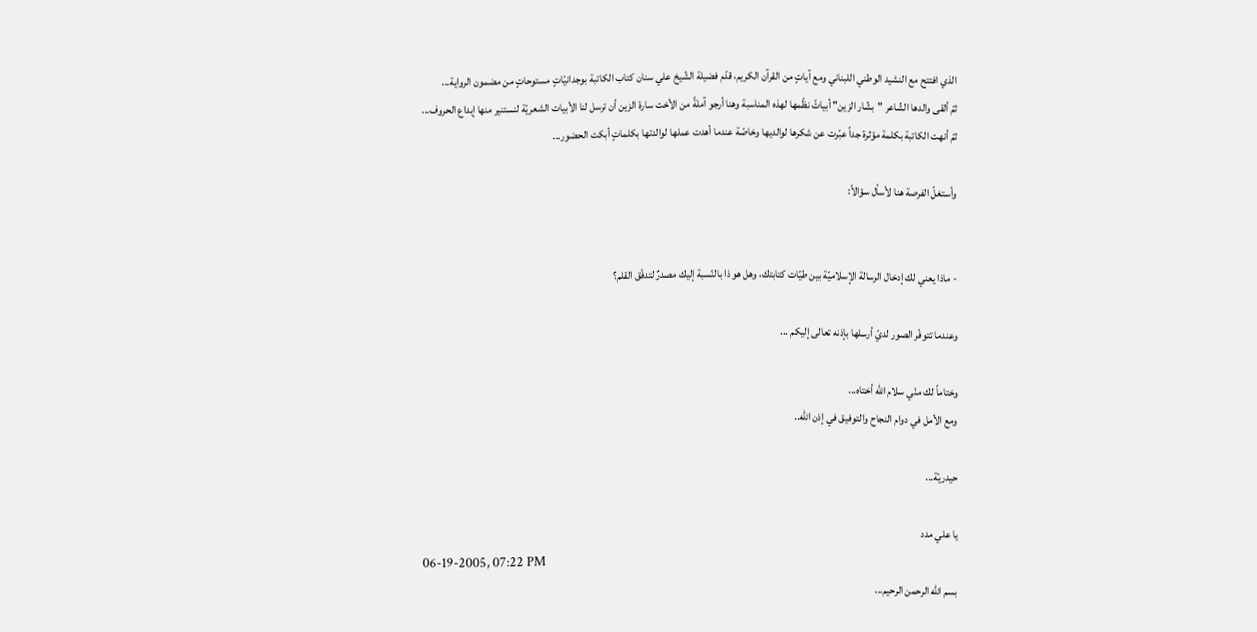الذي افتتح مع النشيد الوطني اللبناني ومع آياتٍ من القرآن الكريم، قدّم فضيلة الشّيخ علي سنان كتاب الكاتبة بوجدانيّاتٍ مستوحاتٍ من مضمون الرواية...
ثمّ ألقى والدها الشّاعر "بشّار الزين" أبياتً نظّمها لهذه المناسبة وهنا أرجو آملةً من الأخت سارة الزين أن ترسل لنا الأبيات الشعريّة لنستنير منها إبداع الحروف...
ثمّ أنهت الكاتبة بكلمة مؤثرة جداً عبّرت عن شكرها لوالديها وخاصّة عندما أهدت عملها لوالدتها بكلماتٍ أبكت الحضور...

وأستغلّ الفرصة هنا لأسأل سؤالاً:


- ماذا يعني لك إدخال الرسالة الإسلاميّة بين طيّات كتابتك، وهل هو ذا بالنّسبة إليك مصدرٌ لتدفّق القلم؟

وعندما تتوفّر الصور لديّ أرسلها بإذنه تعالى إليكم ...

وختاماً لك منّي سلام الله أختاه...
ومع الأمل في دوام النجاح والتوفيق في إذن الله..

حيدريّة...

يا علي مدد
06-19-2005, 07:22 PM
بسم الله الرحمن الرحيم...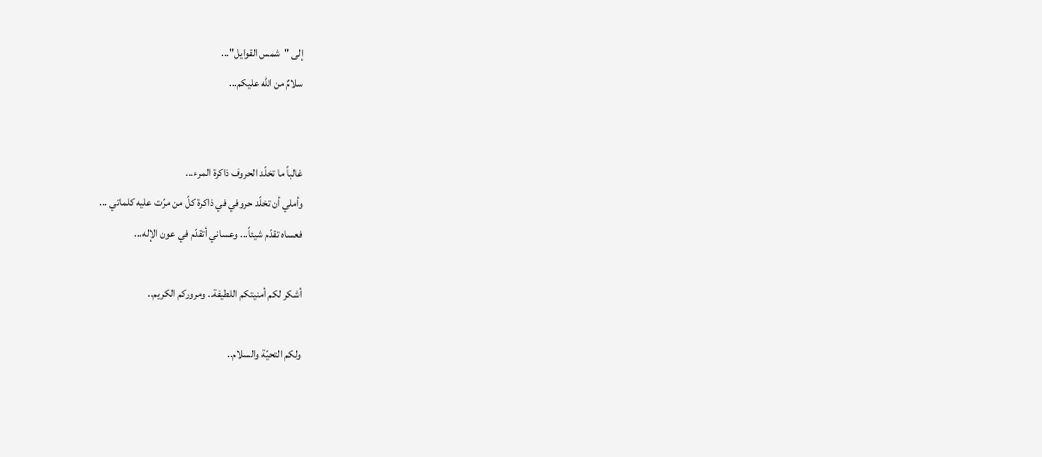إلى "شمس القوايل"...
سلامٌ من الله عليكم...


غالباً ما تخلّد الحروف ذاكرة المرء...
وأملي أن تخلّد حروفي في ذاكرة كلّ من مرّت عليه كلماتي ...
فعساه تقدّم شيئاً... وعساني أتقدّم في عون الإله...

أشكر لكم أمنيتكم اللطيفة.. ومروركم الكريم..

ولكم التحيّة والسلام..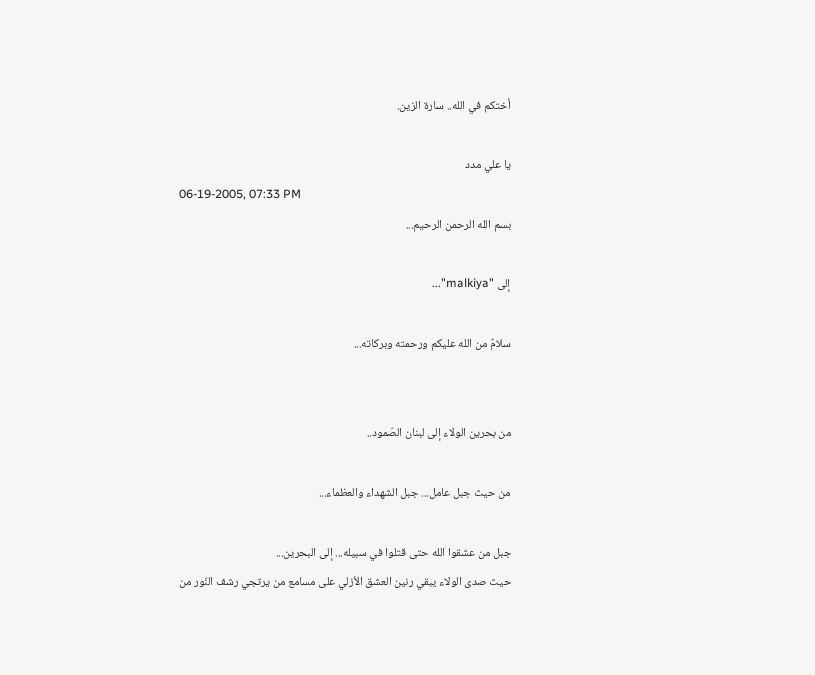أختكم في الله.. سارة الزين.

يا علي مدد
06-19-2005, 07:33 PM
بسم الله الرحمن الرحيم...

إلى "malkiya"...

سلامٌ من الله عليكم ورحمته وبركاته...


من بحرين الولاء إلى لبنان الصّمود..

من حيث جبل عامل... جبل الشهداء والعظماء...

جبل من عشقوا الله حتى قتلوا في سبيله... إلى البحرين...
حيث صدى الولاء يبقي رنين العشق الأزلي على مسامع من يرتجي رشف النّور من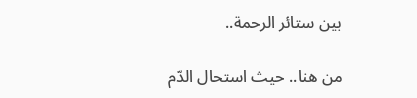بين ستائر الرحمة..

من هنا.. حيث استحال الدّم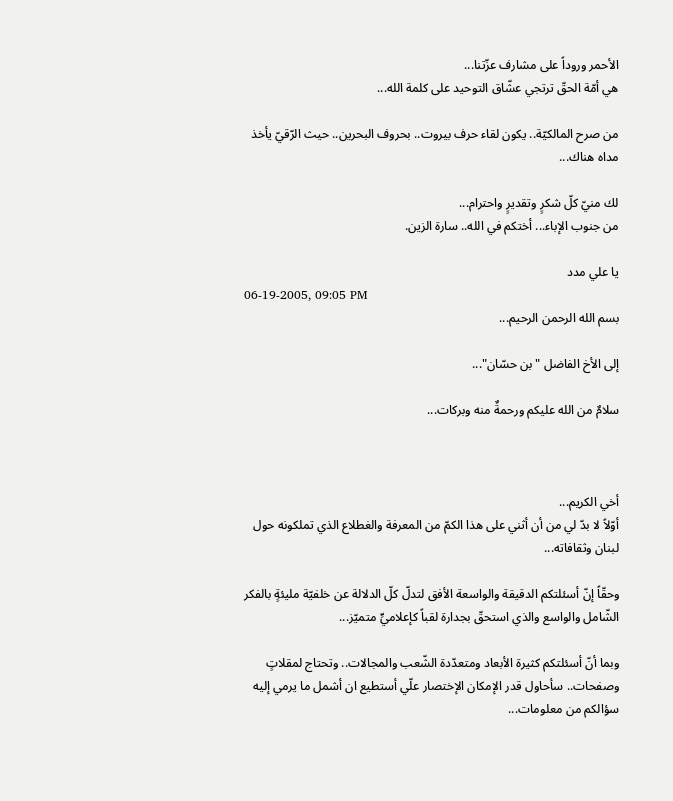الأحمر وروداً على مشارف عزّتنا...
هي أمّة الحقّ ترتجي عشّاق التوحيد على كلمة الله...

من صرح المالكيّة.. يكون لقاء حرف بيروت.. بحروف البحرين.. حيث الرّقيّ يأخذ مداه هناك...

لك منيّ كلّ شكرٍ وتقديرٍ واحترام...
من جنوب الإباء... أختكم في الله.. سارة الزين.

يا علي مدد
06-19-2005, 09:05 PM
بسم الله الرحمن الرحيم...

إلى الأخ الفاضل "بن حسّان"...

سلامٌ من الله عليكم ورحمةٌ منه وبركات...



أخي الكريم...
أوّلاً لا بدّ لي من أن أثني على هذا الكمّ من المعرفة والغطلاع الذي تملكونه حول لبنان وثقافاته...

وحقّاً إنّ أسئلتكم الدقيقة والواسعة الأفق لتدلّ كلّ الدلالة عن خلفيّة مليئةٍ بالفكر الشّامل والواسع والذي استحقّ بجدارة لقباً كإعلاميٍّ متميّز...

وبما أنّ أسئلتكم كثيرة الأبعاد ومتعدّدة الشّعب والمجالات.. وتحتاج لمقلاتٍ وصفحات.. سأحاول قدر الإمكان الإختصار علّي أستطيع ان أشمل ما يرمي إليه سؤالكم من معلومات...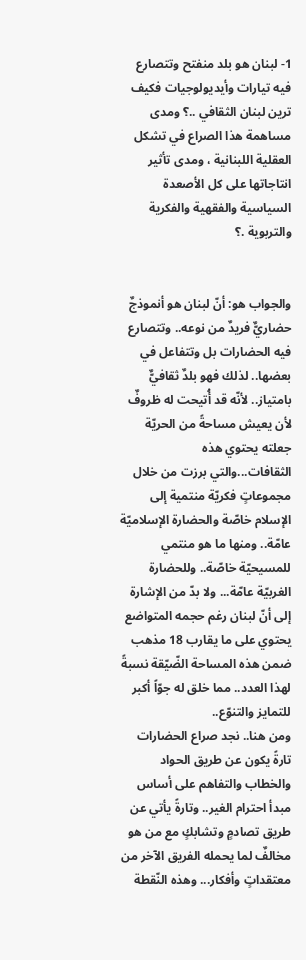1- لبنان هو بلد منفتح وتتصارع فيه تيارات وأيديولوجيات فكيف ترين لبنان الثقافي ..؟ ومدى مساهمة هذا الصراع في تشكل العقلية اللبنانية ، ومدى تأثير انتاجاتها على كل الأصعدة السياسية والفقهية والفكرية والتربوية .؟


والجواب هو: أنّ لبنان هو أنموذجٌ حضاريٌّ فريدٌ من نوعه.. وتتصارع فيه الحضارات بل وتتفاعل في بعضها.. لذلك فهو بلدٌ ثقافيٌّ بامتياز.. لأنّه قد أُتيحت له ظروفٌ لأن يعيش مساحةً من الحريّة جعلته يحتوي هذه الثقافات...والتي برزت من خلال مجموعاتٍ فكريّة منتمية إلى الإسلام خاصّة والحضارة الإسلاميّة عامّة.. ومنها ما هو منتمي للمسيحيّة خاصّة.. وللحضارة الغربيّة عامّة... ولا بدّ من الإشارة إلى أنّ لبنان رغم حجمه المتواضع يحتوي على ما يقارب 18 مذهب ضمن هذه المساحة الضّيّقة نسبةً لهذا العدد.. مما خلق له جوّاً أكبر للتمايز والتنوّع..
ومن هنا.. نجد صراع الحضارات تارةً يكون عن طريق الحواد والخطاب والتفاهم على أساس مبدأ احترام الغير.. وتارةً يأتي عن طريق تصادمٍ وتشابكٍ مع من هو مخالفٌ لما يحمله الفريق الآخر من معتقداتٍ وأفكار... وهذه النّقطة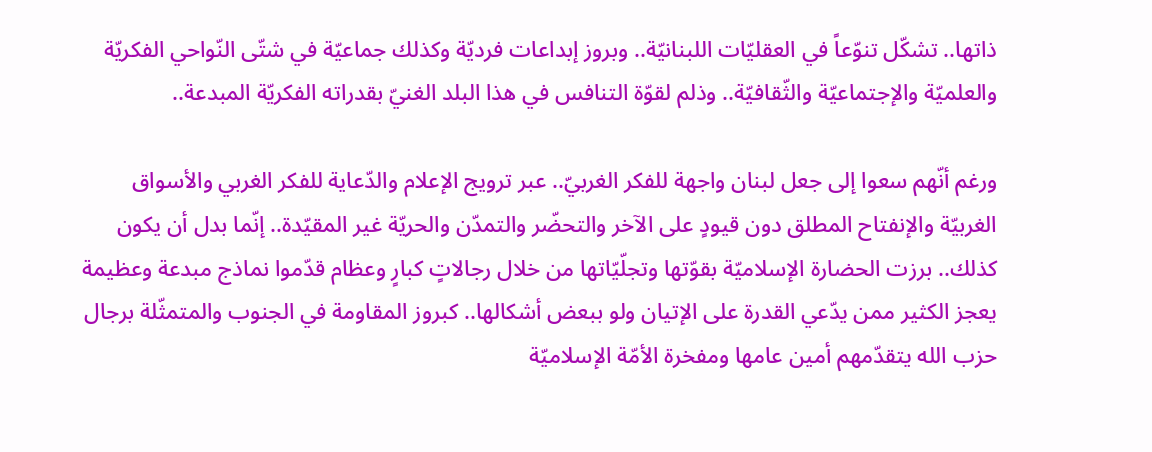ذاتها.. تشكّل تنوّعاً في العقليّات اللبنانيّة.. وبروز إبداعات فرديّة وكذلك جماعيّة في شتّى النّواحي الفكريّة والعلميّة والإجتماعيّة والثّقافيّة.. وذلم لقوّة التنافس في هذا البلد الغنيّ بقدراته الفكريّة المبدعة..

ورغم أنّهم سعوا إلى جعل لبنان واجهة للفكر الغربيّ.. عبر ترويج الإعلام والدّعاية للفكر الغربي والأسواق الغربيّة والإنفتاح المطلق دون قيودٍ على الآخر والتحضّر والتمدّن والحريّة غير المقيّدة.. إنّما بدل أن يكون كذلك.. برزت الحضارة الإسلاميّة بقوّتها وتجلّيّاتها من خلال رجالاتٍ كبارٍ وعظام قدّموا نماذج مبدعة وعظيمة يعجز الكثير ممن يدّعي القدرة على الإتيان ولو ببعض أشكالها.. كبروز المقاومة في الجنوب والمتمثّلة برجال حزب الله يتقدّمهم أمين عامها ومفخرة الأمّة الإسلاميّة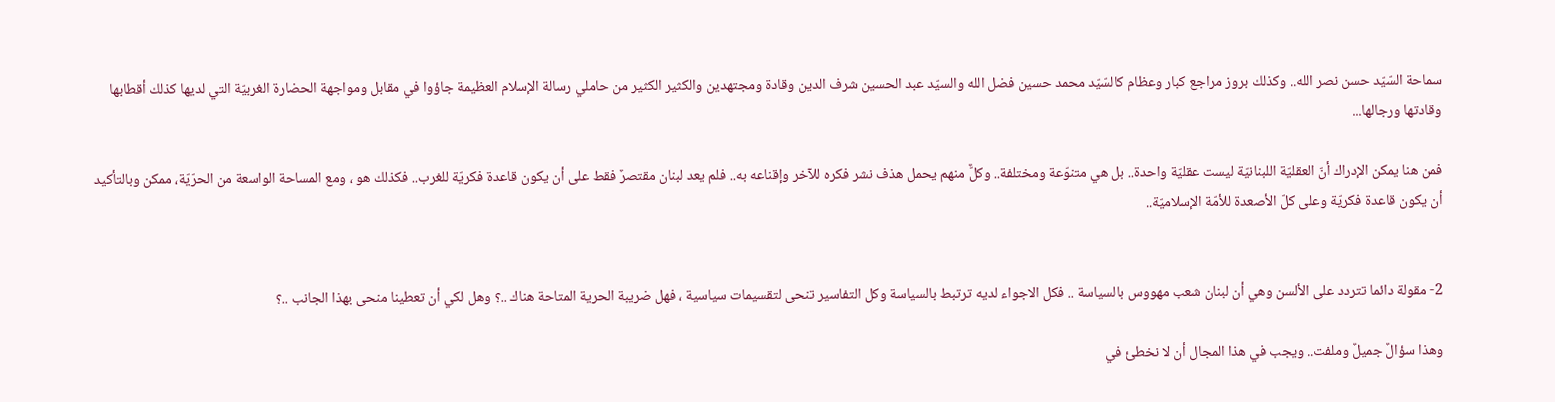سماحة السّيّد حسن نصر الله.. وكذلك بروز مراجع كبار وعظام كالسّيّد محمد حسين فضل الله والسيّد عبد الحسين شرف الدين وقادة ومجتهدين والكثير الكثير من حاملي رسالة الإسلام العظيمة جاؤوا في مقابل ومواجهة الحضارة الغربيّة التي لديها كذلك أقطابها وقادتها ورجالها...

فمن هنا يمكن الإدراك أنّ العقليّة اللبنانيّة ليست عقليّة واحدة.. بل هي متنوّعة ومختلفة.. وكلٌّ منهم يحمل هذف نشر فكره للآخر وإقناعه به.. فلم يعد لبنان مقتصرٌ فقط على أن يكون قاعدة فكريّة للغرب.. فكذلك هو ، ومع المساحة الواسعة من الحرّيّة، ممكن وبالتأكيد أن يكون قاعدة فكريّة وعلى كلّ الأصعدة للأمّة الإسلاميّة..


2- مقولة دائما تتردد على الألسن وهي أن لبنان شعب مهووس بالسياسة .. فكل الاجواء لديه ترتبط بالسياسة وكل التفاسير تنحى لتقسيمات سياسية ، فهل ضريبة الحرية المتاحة هناك ..؟ وهل لكي أن تعطينا منحى بهذا الجانب ..؟

وهذا سؤالٌ جميلٌ وملفت.. ويجب في هذا المجال أن لا نخطئ في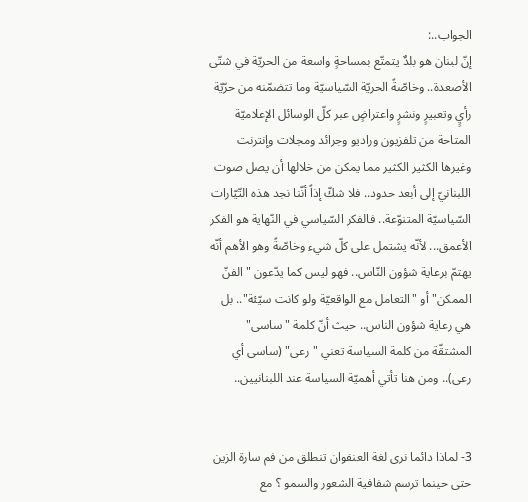الجواب..:
إنّ لبنان هو بلدٌ يتمتّع بمساحةٍ واسعة من الحريّة في شتّى الأصعدة.. وخاصّةً الحريّة السّياسيّة وما تتضمّنه من حرّيّة رأيٍ وتعبيرٍ ونشرٍ واعتراضٍ عبر كلّ الوسائل الإعلاميّة المتاحة من تلفزيون وراديو وجرائد ومجلات وإنترنت وغيرها الكثير الكثير مما يمكن من خلالها أن يصل صوت اللبنانيّ إلى أبعد حدود.. فلا شكّ إذاً أنّنا نجد هذه التّيّارات السّياسيّة المتنوّعة.. فالفكر السّياسي في النّهاية هو الفكر الأعمق... لأنّه يشتمل على كلّ شيء وخاصّةً وهو الأهم أنّه يهتمّ برعاية شؤون النّاس.. فهو ليس كما يدّعون "الفنّ الممكن" أو "التعامل مع الواقعيّة ولو كانت سيّئة".. بل هي رعاية شؤون الناس.. حيث أنّ كلمة "ساسى" المشتقّة من كلمة السياسة تعني "رعى" (ساسى أي رعى).. ومن هنا تأتي أهميّة السياسة عند اللبنانيين..


3- لماذا دائما نرى لغة العنفوان تنطلق من فم سارة الزين حتى حينما ترسم شفافية الشعور والسمو ؟ مع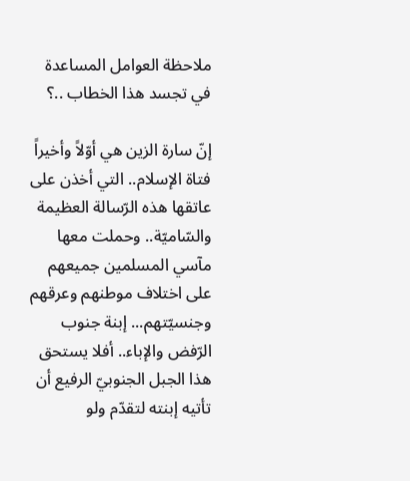ملاحظة العوامل المساعدة في تجسد هذا الخطاب ..؟

إنّ سارة الزين هي أوّلاً وأخيراً فتاة الإسلام.. التي أخذن على عاتقها هذه الرّسالة العظيمة والسّاميّة.. وحملت معها مآسي المسلمين جميعهم على اختلاف موطنهم وعرقهم وجنسيّتهم... إبنة جنوب الرّفض والإباء.. أفلا يستحق هذا الجبل الجنوبيّ الرفيع أن تأتيه إبنته لتقدّم ولو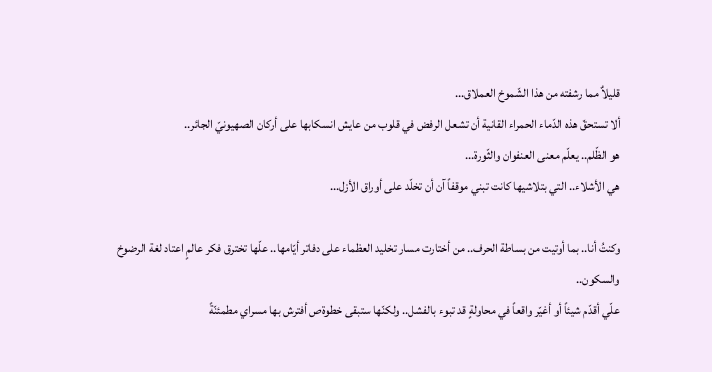قليلاٌ مما رشفته من هذا الشّموخ العملاق...
ألا تستحقّ هذه الدّماء الحمراء القانية أن تشعل الرفض في قلوب من عايش انسكابها على أركان الصهيونيّ الجائر..
هو الظّلم.. يعلّم معنى العنفوان والثّورة...
هي الأشلاء.. التي بتلاشيها كانت تبني موقفاً آن أن تخلّد على أوراق الأزل...

وكنتُ أنا.. بما أوتيت من بساطة الحرف.. من أختارت مسار تخليد العظماء على دفاتر أيّامها.. علّها تخترق فكر عالمٍ اعتاد لغة الرضوخ والسكون..
علّي أقدّم شيئاً أو أغيّر واقعاً في محاولةٍ قد تبوء بالفشل.. ولكنّها ستبقى خطوةص أفترش بها مسراي مطمئنّةً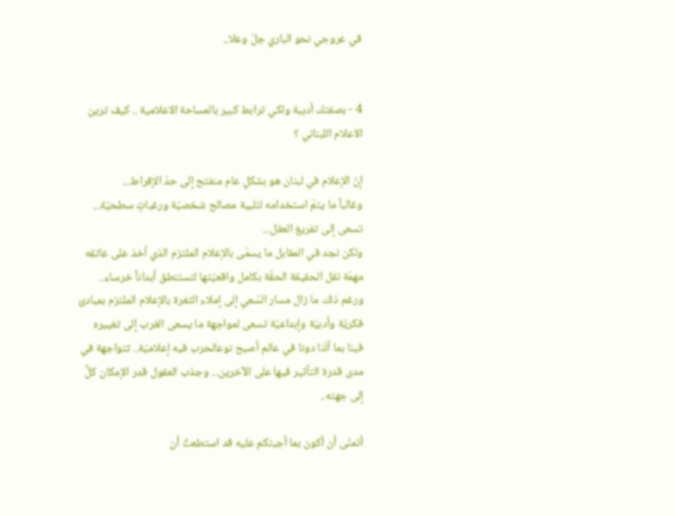في عروجي نحو الباري جلّ وعلا..


4 - بصفتك أديبة ولكي ترابط كبير بالمساحة الاعلامية .. كيف ترين الاعلام اللبناني ؟

إنّ الإعلام في لبنان هو بشكلٍ عام منفتح إلى حدّ الإفراط...
وغالباً ما يتمّ استخدامه لتلبية مصالح شخصيّة ورغباتٍ سطحيّة... تسعى إلى تفريغ العقل...
ولكن نجد في المقابل ما يسمّى بالإعلام الملتزم الذي أخذ على عاتقه مهمّة نقل الحقيقة الحقّة بكامل واقعيّتها لتستنطق أبداناً خرساء.. ورغم ذلك ما زال مسار السّعي إلى إملاء الثغرة بالإعلام الملتزم بمبادئ فكريّة وأدبيّة وإبداعيّة تسعى لمواجهة ما يسعى الغرب إلى تغييره فينا بما أنّنا دونا في عالم أصبح نوعالحرب فيه إعلاميّة.. تتواجهة في مدى قدرة التأثير فيها على الآخرين... وجذب العقول قدر الإمكان كلٌّ إلى جهته..

أتمنّى أن أكون بما أجبتكم عليه قد استطعتُ أن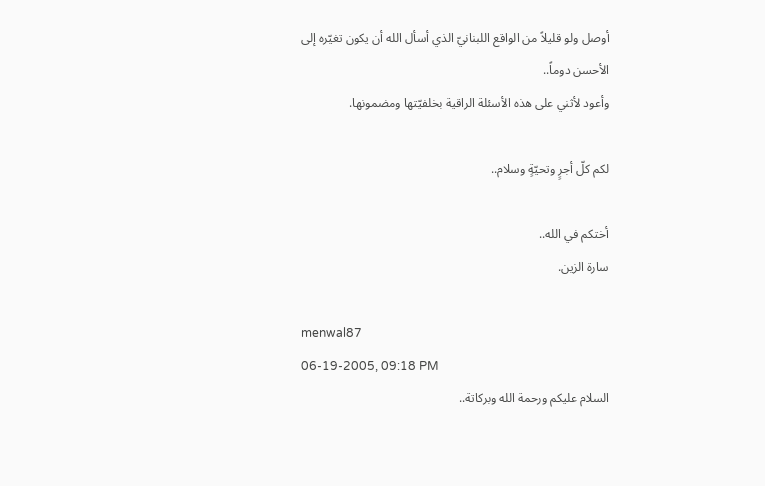أوصل ولو قليلاً من الواقع اللبنانيّ الذي أسأل الله أن يكون تغيّره إلى الأحسن دوماً..
وأعود لأثني على هذه الأسئلة الراقية بخلفيّتها ومضمونها.

لكم كلّ أجرٍ وتحيّةٍ وسلام..

أختكم في الله..
سارة الزين.

menwal87
06-19-2005, 09:18 PM
السلام عليكم ورحمة الله وبركاتة..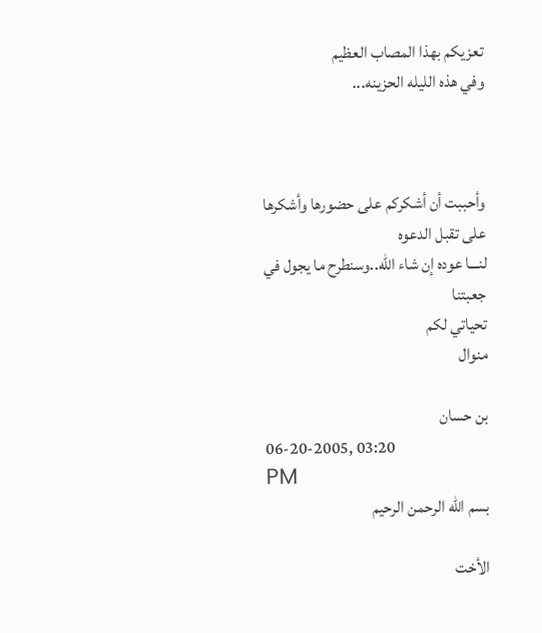تعزيكم بهذا المصاب العظيم
وفي هذه الليله الحزينه...



وأحببت أن أشكركم على حضورها وأشكرها على تقبل الدعوه
لنـــا عوده إن شاء الله..وسنطرح ما يجول في جعبتنا
تحياتي لكم
منوال

بن حسان
06-20-2005, 03:20 PM
بسم الله الرحمن الرحيم

الأخت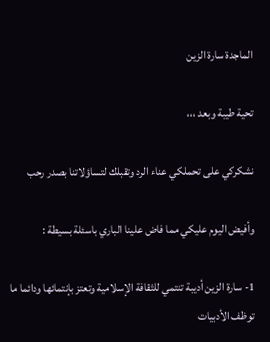الماجدة سارة الزين

تحية طيبة وبعد ،،،

نشكركي على تحملكي عناء الرد وتقبلك لتساؤلاتنا بصدر رحب

وأفيض اليوم عليكي مما فاض علينا الباري باسئلة بسيطة :

1- سارة الزين أديبة تنتمي للثقافة الإسلامية وتعتز بإنتمائها ودائما ما توظف الأدبيات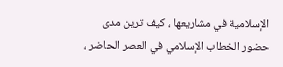الإسلامية في مشاريعها ، كيف ترين مدى حضور الخطاب الإسلامي في العصر الحاضر ،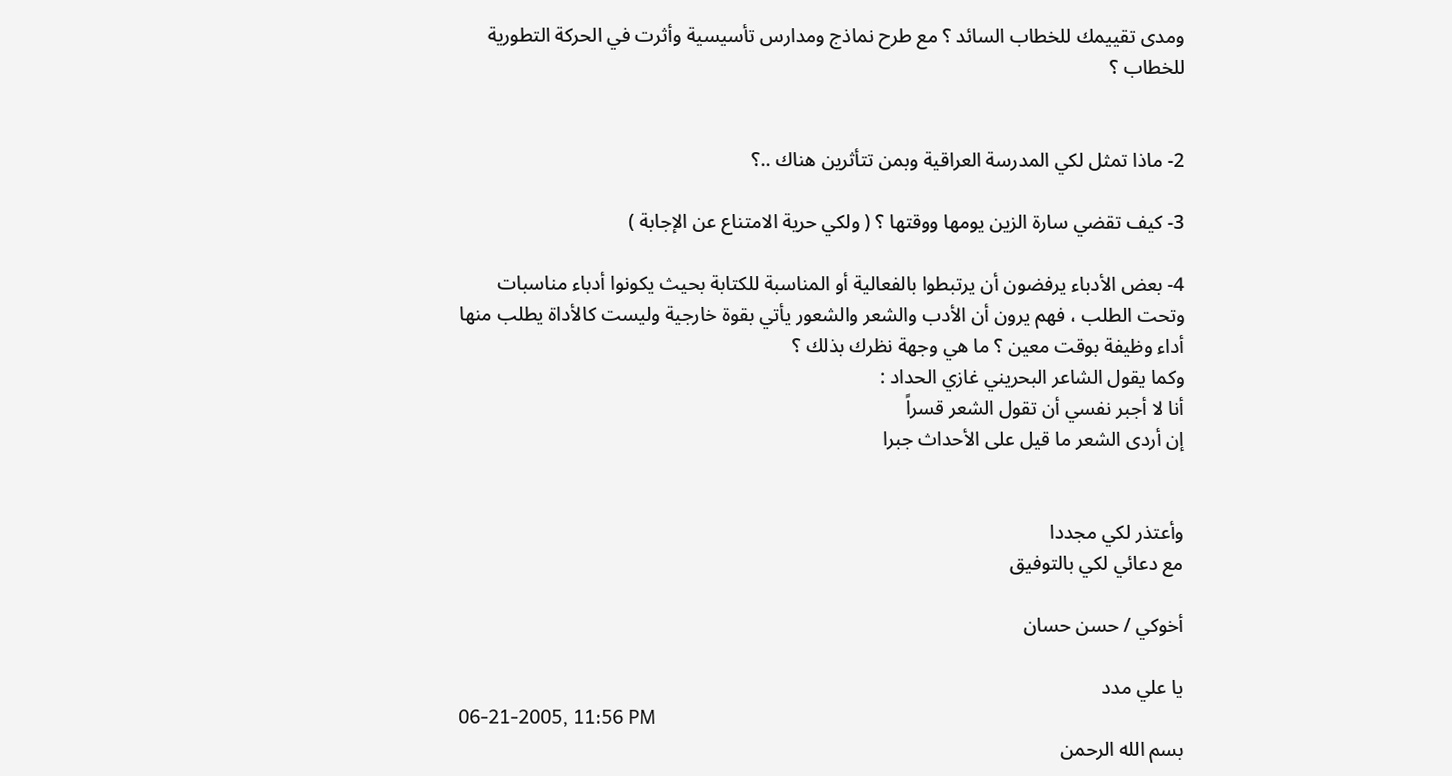ومدى تقييمك للخطاب السائد ؟ مع طرح نماذج ومدارس تأسيسية وأثرت في الحركة التطورية للخطاب ؟


2- ماذا تمثل لكي المدرسة العراقية وبمن تتأثرين هناك ..؟

3- كيف تقضي سارة الزين يومها ووقتها ؟ ( ولكي حرية الامتناع عن الإجابة )

4- بعض الأدباء يرفضون أن يرتبطوا بالفعالية أو المناسبة للكتابة بحيث يكونوا أدباء مناسبات وتحت الطلب ، فهم يرون أن الأدب والشعر والشعور يأتي بقوة خارجية وليست كالأداة يطلب منها أداء وظيفة بوقت معين ؟ ما هي وجهة نظرك بذلك ؟
وكما يقول الشاعر البحريني غازي الحداد :
أنا لا أجبر نفسي أن تقول الشعر قسراً
إن أردى الشعر ما قيل على الأحداث جبرا


وأعتذر لكي مجددا
مع دعائي لكي بالتوفيق

أخوكي / حسن حسان

يا علي مدد
06-21-2005, 11:56 PM
بسم الله الرحمن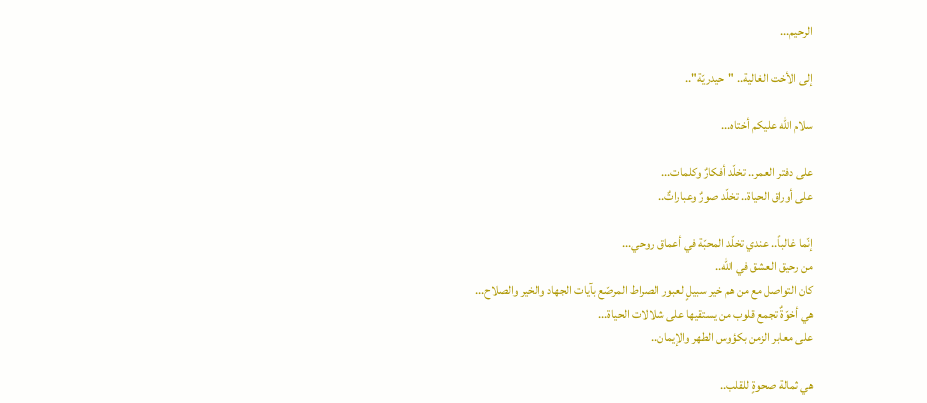الرحيم...

إلى الأخت الغالية.. "حيدريّة"..

سلام الله عليكم أختاه...

على دفتر العمر.. تخلّد أفكارٌ وكلمات...
على أوراق الحياة.. تخلّد صورٌ وعباراتٌ..

إنّما غالباً.. عندي تخلّد المحبّة في أعماق روحي...
من رحيق العشق في الله..
كان التواصل مع من هم خير سبيلٍ لعبور الصراط المرصّع بآيات الجهاد والخير والصلاح...
هي أخوّةٌ تجمع قلوب من يستقيها على شلالات الحياة...
على معابر الزمن بكؤوس الطهر والإيمان..

هي ثمالة صحوةٍ للقلب..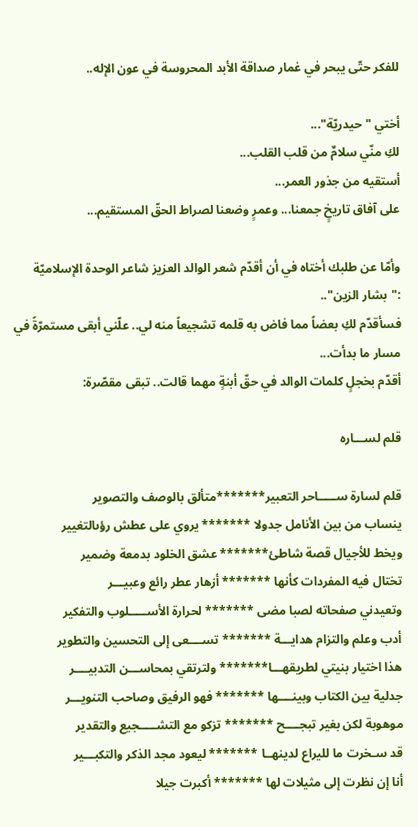للفكر حتّى يبحر في غمار صداقة الأبد المحروسة في عون الإله..

أختي "حيدريّة"...
لكِ منّي سلامٌ من قلب القلب...
أستقيه من جذور العمر...
على آفاق تاريخٍ جمعنا... وعمرٍ وضعنا لصراط الحقّ المستقيم...

وأمّا عن طلبك أختاه في أن أقدّم شعر الوالد العزيز شاعر الوحدة الإسلاميّة :"بشار الزين"..
فسأقدّم لكِ بعضاً مما فاض به قلمه تشجيعاً منه لي.. علّني أبقى مستمرّةً في مسار ما بدأت...
أقدّم بخجلٍ كلمات الوالد في حقّ أبنةٍ مهما قالت.. تبقى مقصّرة:

قلم لســـاره

قلم لسارة ســـــاحر التعبير*******متألق بالوصف والتصوير
ينساب من بين الأنامل جدولا ******* يروي على عطش رؤىالتغيير
ويخط للأجيال قصة شاطئ******* عشق الخلود بدمعة وضمير
تختال فيه المفردات كأنها ******* أزهار عطر رائع وعبيـــر
وتعيدني صفحاته لصبا مضى ******* لحرارة الأســـــلوب والتفكير
أدب وعلم والتزام هدايـــة ******* تســــعى إلى التحسين والتطوير
هذا اختيار بنيتي لطريقهـــا******* ولترتقي بمحاســـن التدبيــــر
جدلية بين الكتاب وبينــــها ******* فهو الرفيق وصاحب التنويـــر
موهوبة لكن بغير تبجــــح ******* تزكو مع التشـــــجيع والتقدير
قد سـخرت ما لليراع لدينهــا ******* ليعود مجد الذكر والتكبـــير
أنا إن نظرت إلى مثيلات لها ******* أكبرت جيلا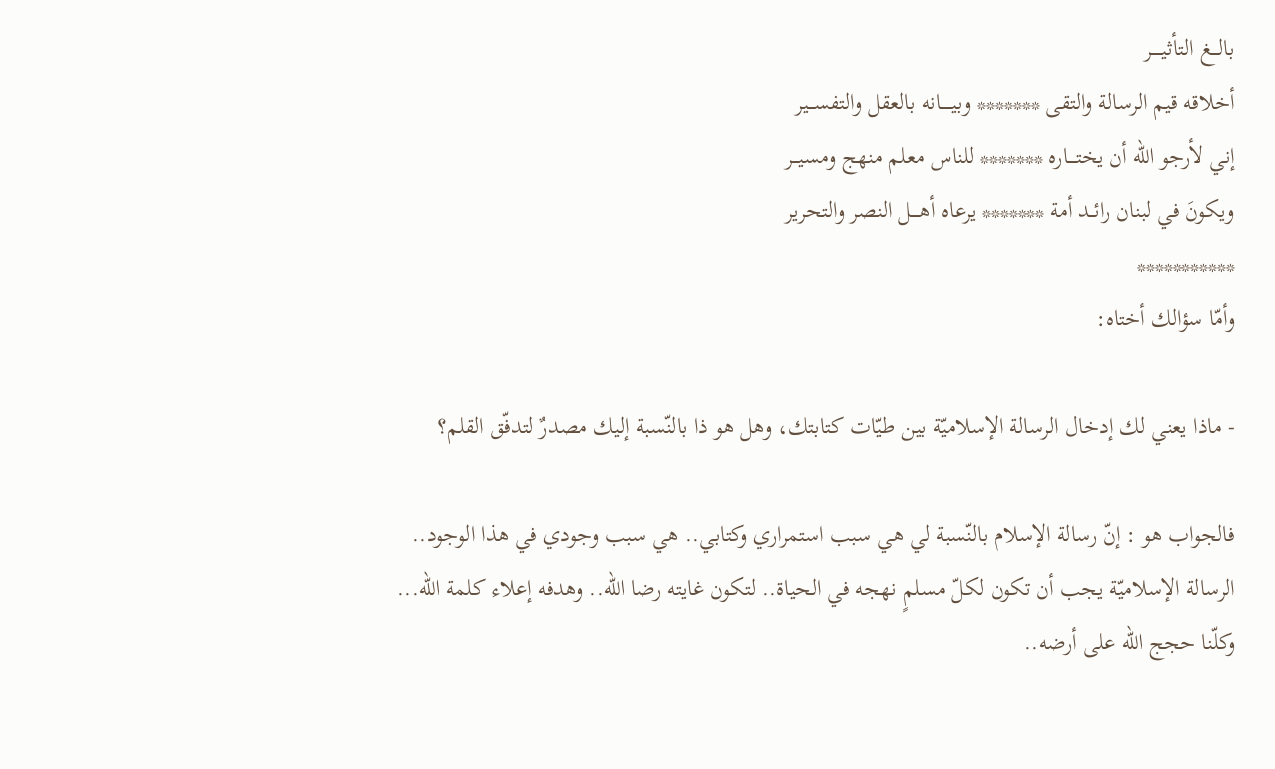بالـــغ التأثيـــــر
أخلاقه قيم الرسالة والتقى ******* وبيـــــانه بالعقل والتفســـير
إني لأرجو الله أن يختــــاره ******* للناس معلم منهج ومسيـــر
ويكونَ في لبنان رائــد أمة ******* يرعاه أهــــل النصر والتحرير
***********
وأمّا سؤالك أختاه:

- ماذا يعني لك إدخال الرسالة الإسلاميّة بين طيّات كتابتك، وهل هو ذا بالنّسبة إليك مصدرٌ لتدفّق القلم؟

فالجواب هو : إنّ رسالة الإسلام بالنّسبة لي هي سبب استمراري وكتابي.. هي سبب وجودي في هذا الوجود..
الرسالة الإسلاميّة يجب أن تكون لكلّ مسلمٍ نهجه في الحياة.. لتكون غايته رضا الله.. وهدفه إعلاء كلمة الله...
وكلّنا حجج الله على أرضه..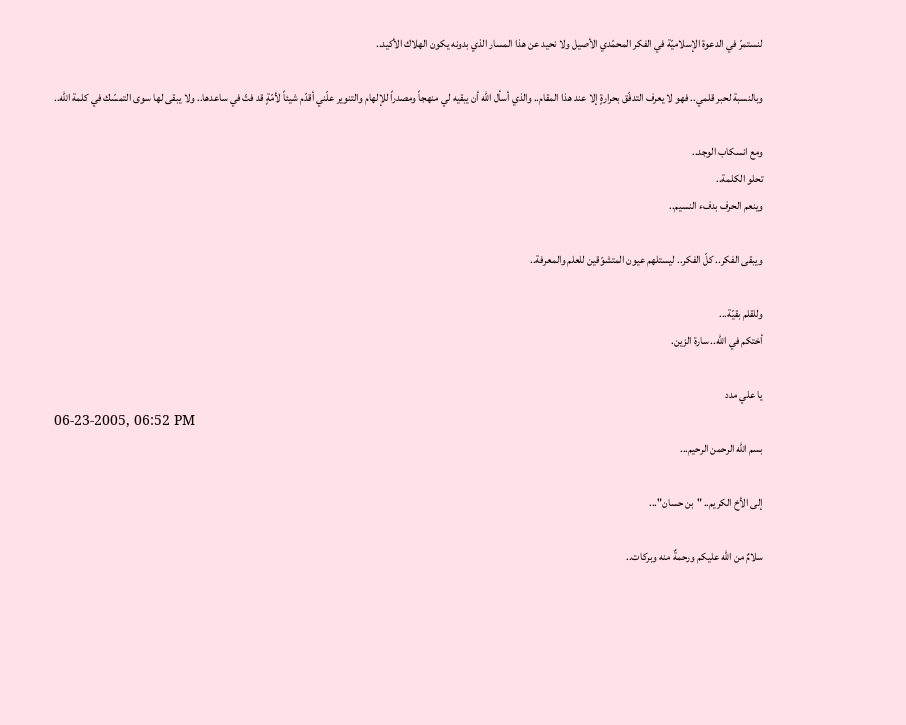لنستمرّ في الدعوة الإسلاميّة في الفكر المحمّدي الأصيل ولا نحيد عن هذا المسار الذي بدونه يكون الهلاك الأكيد..

وبالنسبة لحبر قلمي.. فهو لا يعرف التدفّق بحرارةٍ إلا عند هذا المقام.. والذي أسأل الله أن يبقيه لي منهجاً ومصدراً للإلهام والتنوير علّني أقدّم شيئاً لأمّةٍ قد فتّ في ساعدها.. ولا يبقى لها سوى التمسّك في كلمة الله..

ومع انسكاب الوجد..
تحلو الكلمة..
وينعم الحرف بدفء النسيم..

ويبقى الفكر.. كلّ الفكر.. ليستلهم عيون المتشوّقين للعلم والمعرفة..

وللقلم بقيّة...
أختكم في الله.. سارة الزين.

يا علي مدد
06-23-2005, 06:52 PM
بسم الله الرحمن الرحيم...

إلى الأخ الكريم.. "بن حسان"...

سلامٌ من الله عليكم ورحمةٌ منه وبركات..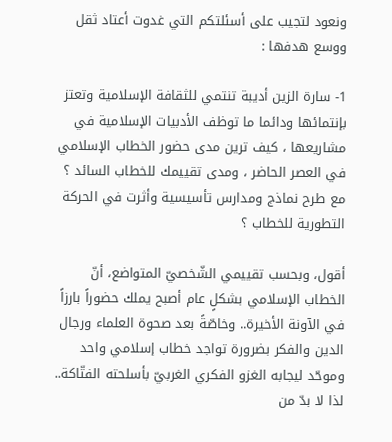ونعود لتجيب على أسئلتكم التي غدوت أعتاد ثقل ووسع هدفها :

1- سارة الزين أديبة تنتمي للثقافة الإسلامية وتعتز بإنتمائها ودائما ما توظف الأدبيات الإسلامية في مشاريعها ، كيف ترين مدى حضور الخطاب الإسلامي في العصر الحاضر ، ومدى تقييمك للخطاب السائد ؟ مع طرح نماذج ومدارس تأسيسية وأثرت في الحركة التطورية للخطاب ؟

أقول، وبحسب تقييمي الشّخصيّ المتواضع، أنّ الخطاب الإسلامي بشكلٍ عام أصبح يملك حضوراً بارزاً في الآونة الأخيرة.. وخاصّةً بعد صحوة العلماء ورجال الدين والفكر بضرورة تواجد خطاب إسلامي واحد وموحّد ليجابه الغزو الفكري الغربيّ بأسلحته الفتّاكة.. لذا لا بدّ من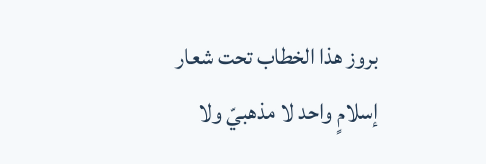بروز هذا الخطاب تحت شعار إسلامٍ واحد لا مذهبيّ ولا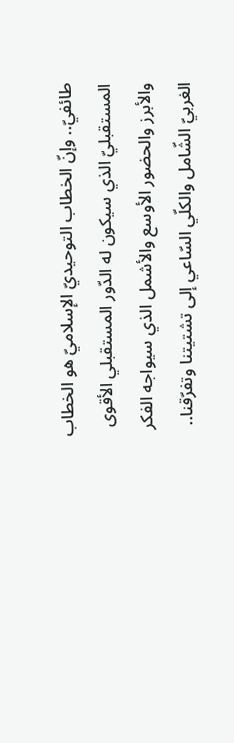طائفيّ.. وإنّ الخطاب التوحيديّ الإسلاميّ هو الخطاب المستقبليّ الذي سيكون له الدّور المستقبلي الأقوى والأبرز والحضور الأوسع والأشمل الذي سيواجه الفكر الغربيّ الشّامل والكلّي السّاعي إلى تشتيتنا وتفرّقنا..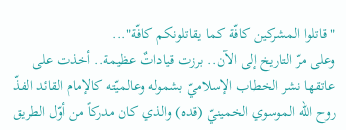"قاتلوا المشركين كافّة كما يقاتلونكم كافّة"...
وعلى مرّ التاريخ إلى الآن.. برزت قياداتٌ عظيمة.. أخذت على عاتقها نشر الخطاب الإسلاميّ بشموله وعالميّته كالإمام القائد الفذّ روح الله الموسوي الخمينيّ (قده) والذي كان مدركاً من أوّل الطريق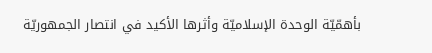بأهمّيّة الوحدة الإسلاميّة وأثرها الأكيد في انتصار الجمهوريّة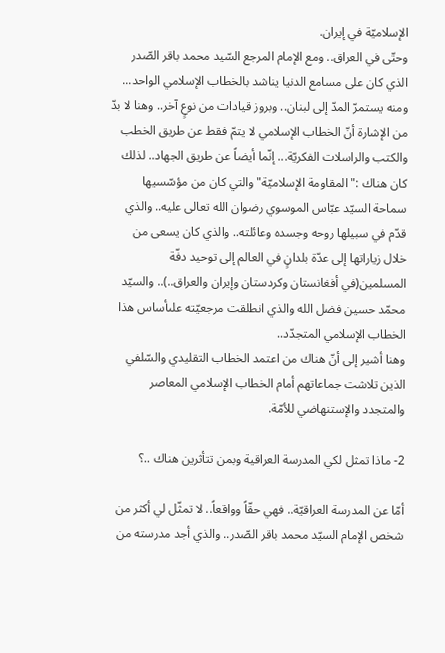الإسلاميّة في إيران.
وحتّى في العراق.. ومع الإمام المرجع السّيد محمد باقر الصّدر الذي كان على مسامع الدنيا يناشد بالخطاب الإسلامي الواحد... ومنه يستمرّ المدّ إلى لبنان.. وبروز قيادات من نوعٍ آخر.. وهنا لا بدّ من الإشارة أنّ الخطاب الإسلامي لا يتمّ فقط عن طريق الخطب والكتب والراسلات الفكريّة... إنّما أيضاً عن طريق الجهاد.. لذلك كان هناك :"المقاومة الإسلاميّة" والتي كان من مؤسّسيها سماحة السيّد عبّاس الموسوي رضوان الله تعالى عليه.. والذي قدّم في سبيلها روحه وجسده وعائلته.. والذي كان يسعى من خلال زياراتها إلى عدّة بلدانٍ في العالم إلى توحيد دفّة المسلمين(في أفغانستان وكردستان وإيران والعراق..).. والسيّد محمّد حسين فضل الله والذي انطلقت مرجعيّته علىأساس هذا الخطاب الإسلامي المتجدّد..
وهنا أشير إلى أنّ هناك من اعتمد الخطاب التقليدي والسّلفي الذين تلاشت جماعاتهم أمام الخطاب الإسلامي المعاصر والمتجدد والإستنهاضي للأمّة.

2- ماذا تمثل لكي المدرسة العراقية وبمن تتأثرين هناك ..؟

أمّا عن المدرسة العراقيّة.. فهي حقّاً وواقعاً.. لا تمثّل لي أكثر من شخص الإمام السيّد محمد باقر الصّدر.. والذي أجد مدرسته من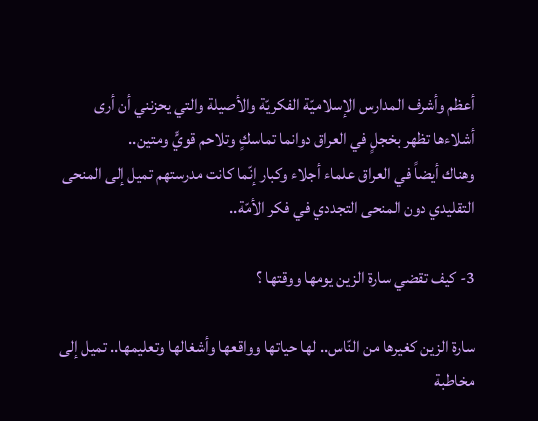أعظم وأشرف المدارس الإسلاميّة الفكريّة والأصيلة والتي يحزنني أن أرى أشلاءها تظهر بخجلٍ في العراق دوانما تماسكٍ وتلاحم قويٍّ ومتين..
وهناك أيضاً في العراق علماء أجلاء وكبار إنّما كانت مدرستهم تميل إلى المنحى التقليدي دون المنحى التجددي في فكر الأمّة..

3- كيف تقضي سارة الزين يومها ووقتها ؟

سارة الزين كغيرها من النّاس.. لها حياتها وواقعها وأشغالها وتعليمها.. تميل إلى مخاطبة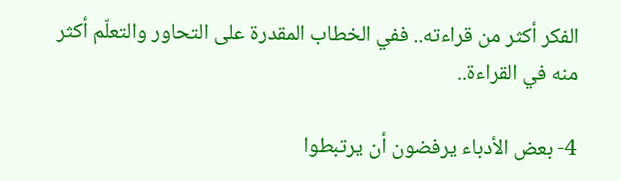الفكر أكثر من قراءته.. ففي الخطاب المقدرة على التحاور والتعلّم أكثر منه في القراءة..

4- بعض الأدباء يرفضون أن يرتبطوا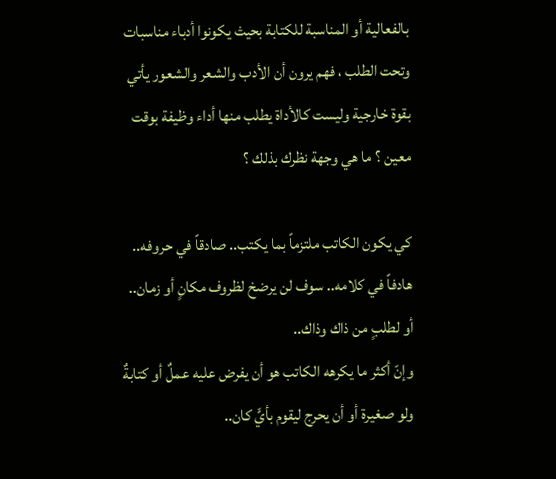بالفعالية أو المناسبة للكتابة بحيث يكونوا أدباء مناسبات وتحت الطلب ، فهم يرون أن الأدب والشعر والشعور يأتي بقوة خارجية وليست كالأداة يطلب منها أداء وظيفة بوقت معين ؟ ما هي وجهة نظرك بذلك ؟

كي يكون الكاتب ملتزماً بما يكتب.. صادقاً في حروفه.. هادفاً في كلامه.. سوف لن يرضخ لظروف مكانٍ أو زمان.. أو لطلبٍ من ذاك وذاك..
وإنّ أكثر ما يكرهه الكاتب هو أن يفرض عليه عملٌ أو كتابةٌ ولو صغيرة أو أن يحرج ليقوم بأيٍّ كان..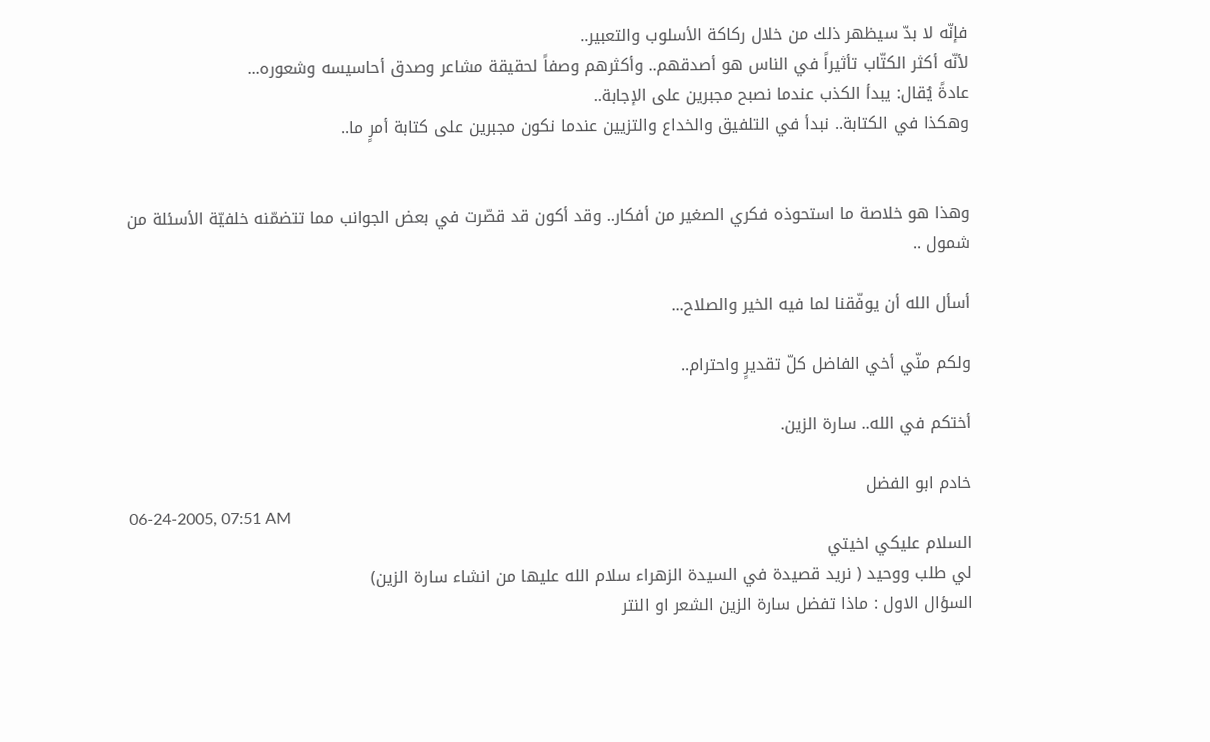فإنّه لا بدّ سيظهر ذلك من خلال ركاكة الأسلوب والتعبير..
لأنّه أكثر الكتّاب تأثيراً في الناس هو أصدقهم.. وأكثرهم وصفاً لحقيقة مشاعر وصدق أحاسيسه وشعوره...
عادةً يُقال: يبدأ الكذب عندما نصبح مجبرين على الإجابة..
وهكذا في الكتابة.. نبدأ في التلفيق والخداع والتزيين عندما نكون مجبرين على كتابة أمرٍ ما..


وهذا هو خلاصة ما استحوذه فكري الصغير من أفكار.. وقد أكون قد قصّرت في بعض الجوانب مما تتضمّنه خلفيّة الأسئلة من شمول ..

أسأل الله أن يوفّقنا لما فيه الخير والصلاح...

ولكم منّي أخي الفاضل كلّ تقديرٍ واحترام..

أختكم في الله.. سارة الزين.

خادم ابو الفضل
06-24-2005, 07:51 AM
السلام عليكي اخيتي
لي طلب ووحيد ( نريد قصيدة في السيدة الزهراء سلام الله عليها من انشاء سارة الزين)
السؤال الاول : ماذا تفضل سارة الزين الشعر او النتر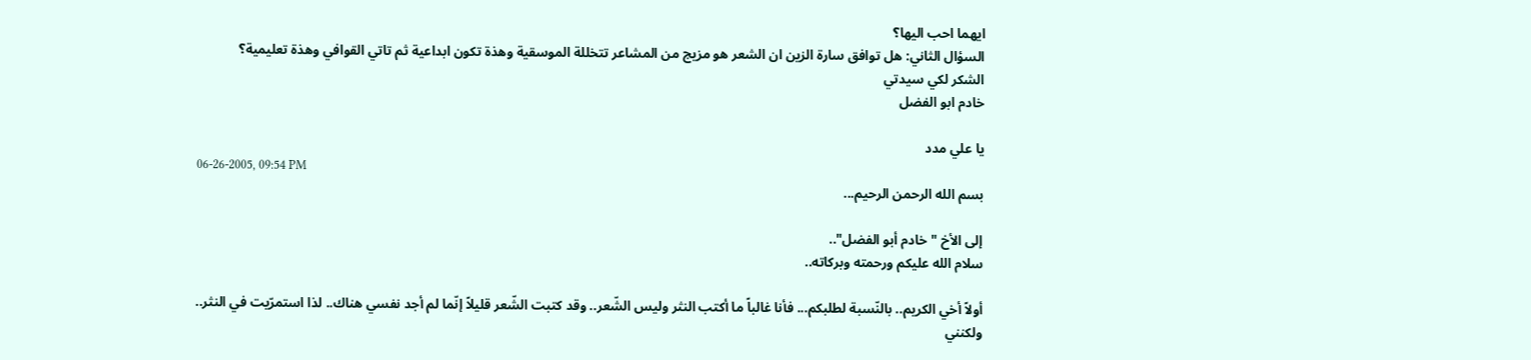ايهما احب اليها؟
السؤال الثاني: هل توافق سارة الزين ان الشعر هو مزيج من المشاعر تتخللة الموسقية وهذة تكون ابداعية ثم تاتي القوافي وهذة تعليمية؟
الشكر لكي سيدتي
خادم ابو الفضل

يا علي مدد
06-26-2005, 09:54 PM
بسم الله الرحمن الرحيم...

إلى الأخ "خادم أبو الفضل"..
سلام الله عليكم ورحمته وبركاته..

أولاً أخي الكريم.. بالنّسبة لطلبكم... فأنا غالباً ما أكتب النثر وليس الشّعر.. وقد كتبت الشّعر قليلاً إنّما لم أجد نفسي هناك.. لذا استمرّيت في النثر..
ولكنني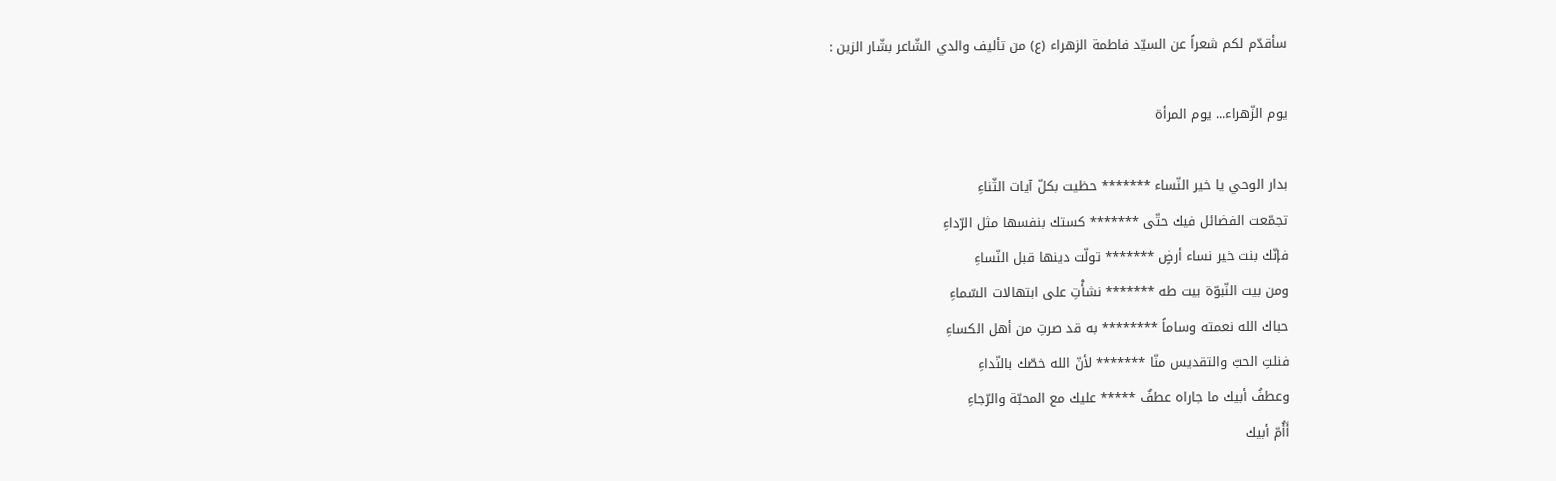سأقدّم لكم شعراً عن السيّد فاطمة الزهراء (ع) من تأليف والدي الشّاعر بشّار الزين :

يوم الزّهراء... يوم المرأة

بدار الوحي يا خير النّساء ******* حظيت بكلّ آيات الثّناءِ
تجمّعت الفضائل فيك حتّى ******* كستك بنفسها مثل الرّداءِ
فإنّك بنت خير نساء أرضٍ ******* تولّت دينها قبل النّساءِ
ومن بيت النّبوّة بيت طه ******* نشأْتِ على ابتهالات السّماءِ
حباك الله نعمته وساماً ******** به قد صرتِ من أهل الكساءِ
فنلتِ الحبّ والتقديس منّا ******* لأنّ الله خصّك بالنّداءِ
وعطفُ أبيك ما جاراه عطفٌ ***** عليك مع المحبّة والرّجاءِ
أَأُمّ أبيك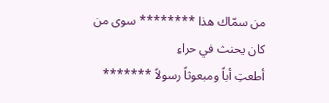من سمّاك هذا ******** سوى من كان يحنث في حراءِ
أطعتِ أباً ومبعوثاً رسولاً *******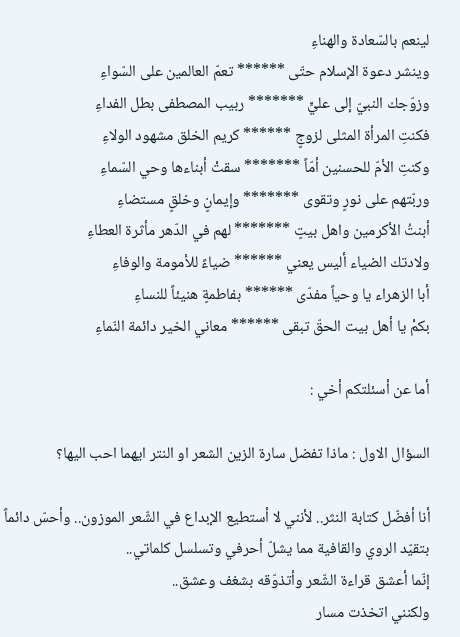لينعم بالسّعادة والهناءِ
وينشر دعوة الإسلام حتّى ****** تعمّ العالمين على السّواءِ
وزوّجك النبيّ إلى عليٍّ ******* ربيب المصطفى بطل الفداءِ
فكنتِ المرأة المثلى لزوجٍ ****** كريم الخلق مشهود الولاءِ
وكنتِ الأمّ للحسنين أمّاً ******* سقتْ أبناءها وحي السّماءِ
وربّتهم على نورٍ وتقوى ******* وإيمانٍ وخلقٍ مستضاءِ
أبنتُ الأكرمين واهل بيتٍ ******* لهم في الدّهر مأثرة العطاءِ
ولادتك الضياء أليس يعني ****** ضياءً للأمومة والوفاءِ
أبا الزهراء يا وحياً مفدّى ****** بفاطمةٍ هنيئاً للنساءِ
بكمْ يا أهل بيت الحقّ تبقى ****** معاني الخير دائمة النّماءِ

أما عن أسئلتكم أخي :

السؤال الاول : ماذا تفضل سارة الزين الشعر او النتر ايهما احب اليها؟

أنا أفضّل كتابة النثر.. لأنني لا أستطيع الإبداع في الشّعر الموزون.. وأحسّ دائماً بتقيّد الروي والقافية مما يشلّ أحرفي وتسلسل كلماتي..
إنّما أعشق قراءة الشّعر وأتذوّقه بشغف وعشق..
ولكنني اتخذت مسار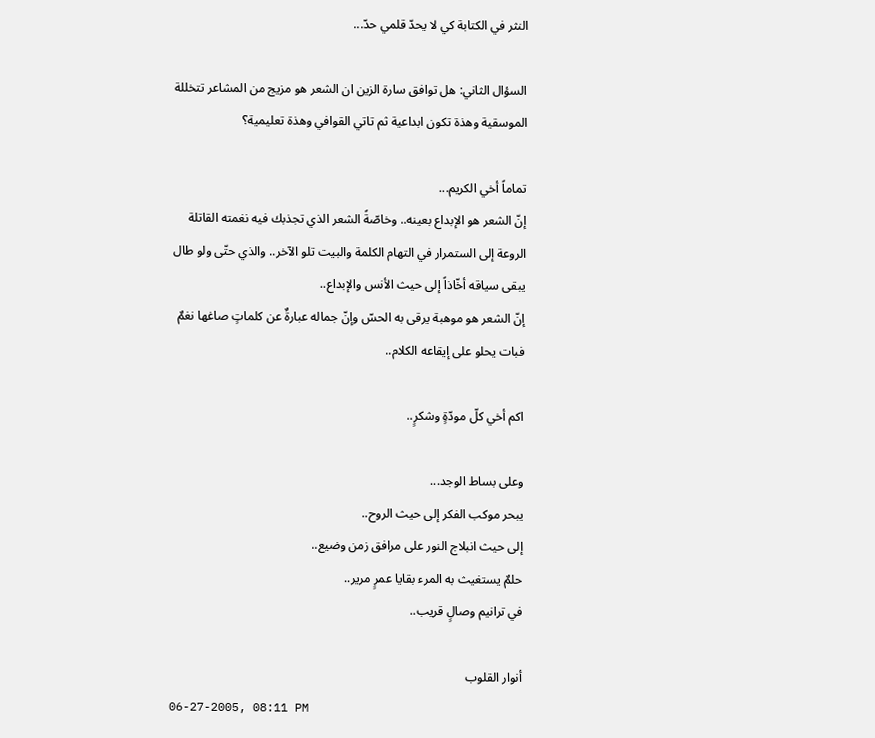النثر في الكتابة كي لا يحدّ قلمي حدّ...

السؤال الثاني: هل توافق سارة الزين ان الشعر هو مزيج من المشاعر تتخللة الموسقية وهذة تكون ابداعية ثم تاتي القوافي وهذة تعليمية؟

تماماً أخي الكريم...
إنّ الشعر هو الإبداع بعينه.. وخاصّةً الشعر الذي تجذبك فيه نغمته القاتلة الروعة إلى الستمرار في التهام الكلمة والبيت تلو الآخر.. والذي حتّى ولو طال يبقى سياقه أخّاذاً إلى حيث الأنس والإبداع..
إنّ الشعر هو موهبة يرقى به الحسّ وإنّ جماله عبارةٌ عن كلماتٍ صاغها نغمٌ فبات يحلو على إيقاعه الكلام..

اكم أخي كلّ مودّةٍ وشكرٍ..

وعلى بساط الوجد...
يبحر موكب الفكر إلى حيث الروح..
إلى حيث انبلاج النور على مرافق زمن وضيع..
حلمٌ يستغيث به المرء بقايا عمرٍ مرير..
في ترانيم وصالٍ قريب..

أنوار القلوب
06-27-2005, 08:11 PM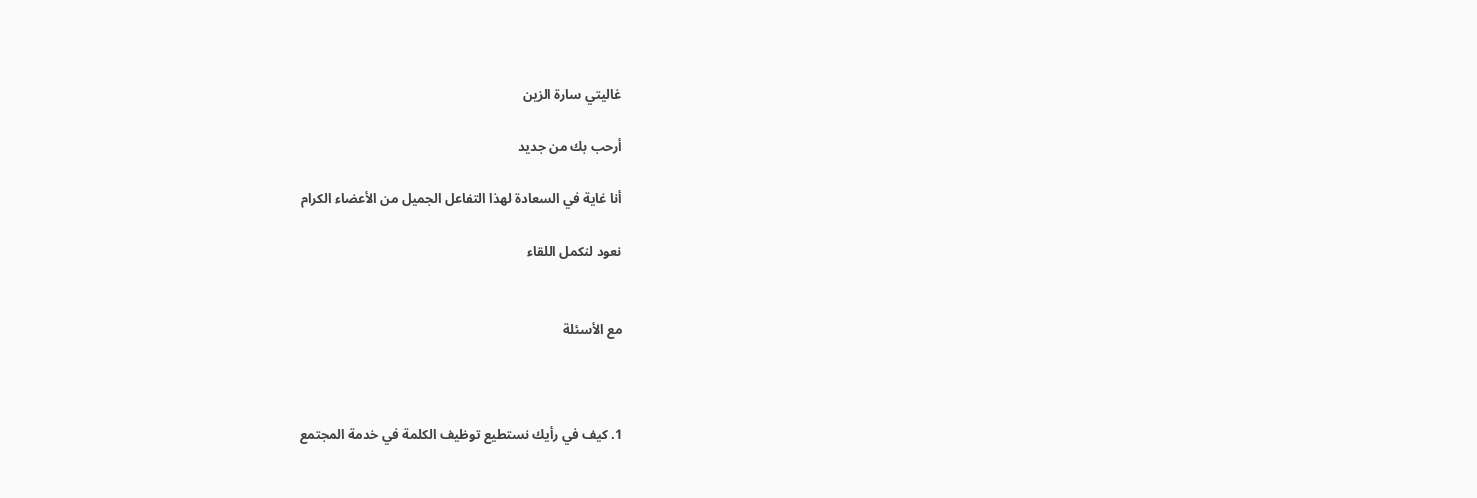غاليتي سارة الزين

أرحب بك من جديد

أنا غاية في السعادة لهذا التفاعل الجميل من الأعضاء الكرام

نعود لنكمل اللقاء


مع الأسئلة



1. كيف في رأيك نستطيع توظيف الكلمة في خدمة المجتمع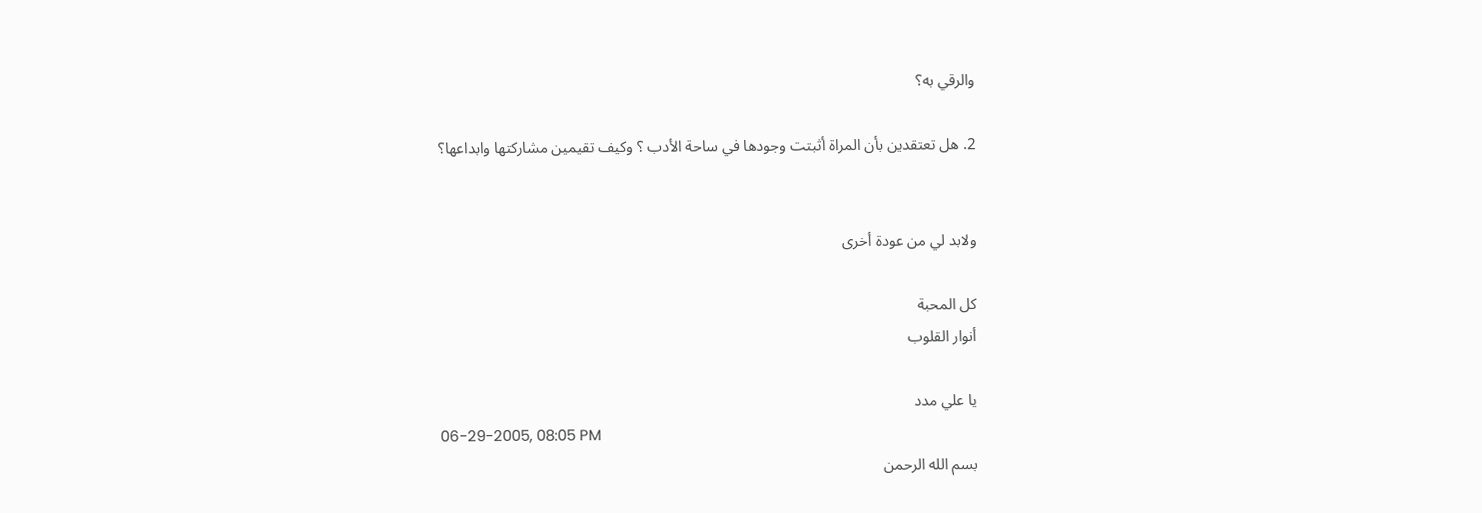والرقي به؟

2. هل تعتقدين بأن المراة أثبتت وجودها في ساحة الأدب ؟ وكيف تقيمين مشاركتها وابداعها؟


ولابد لي من عودة أخرى

كل المحبة
أنوار القلوب

يا علي مدد
06-29-2005, 08:05 PM
بسم الله الرحمن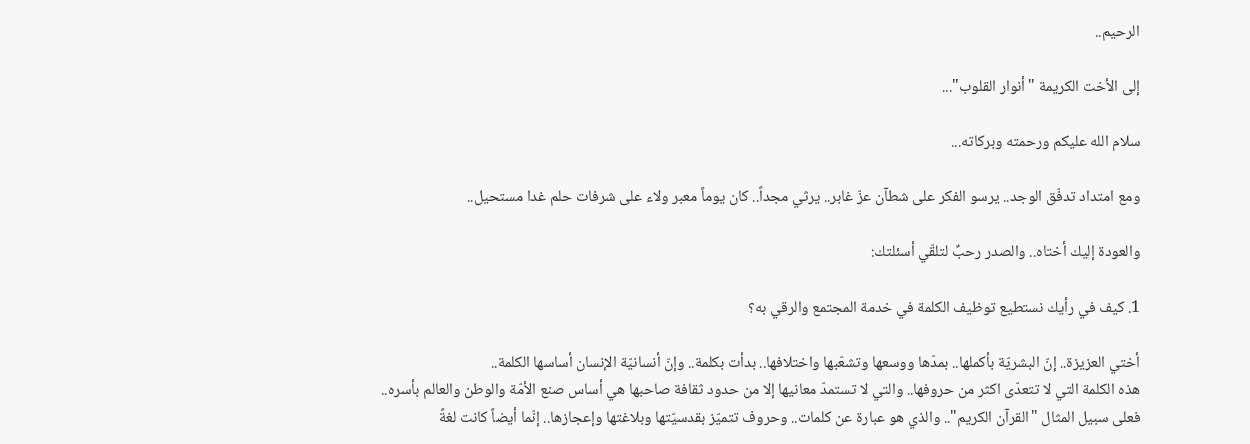الرحيم..

إلى الأخت الكريمة "أنوار القلوب"...

سلام الله عليكم ورحمته وبركاته...

ومع امتداد تدفّق الوجد.. يرسو الفكر على شطآن عزّ غابر.. يرثي مجداً.. كان يوماً معبر ولاء على شرفات حلم غدا مستحيل..

والعودة إليك أختاه.. والصدر رحبٌ لتلقّي أسئلتك:

1. كيف في رأيك نستطيع توظيف الكلمة في خدمة المجتمع والرقي به؟

أختي العزيزة.. إنّ البشريّة بأكملها.. بمدّها ووسعها وتشعّبها واختلافها.. بدأت بكلمة.. وإنّ أنسانيّة الإنسان أساسها الكلمة..
هذه الكلمة التي لا تتعدّى اكثر من حروفها.. والتي لا تستمدّ معانيها إلا من حدود ثقافة صاحبها هي أساس صنع الأمّة والوطن والعالم بأسره..
فعلى سبيل المثال "القرآن الكريم".. والذي هو عبارة عن كلمات.. وحروف تتميّز بقدسيّتها وبلاغتها وإعجازها.. إنّما أيضاً كانت لغةً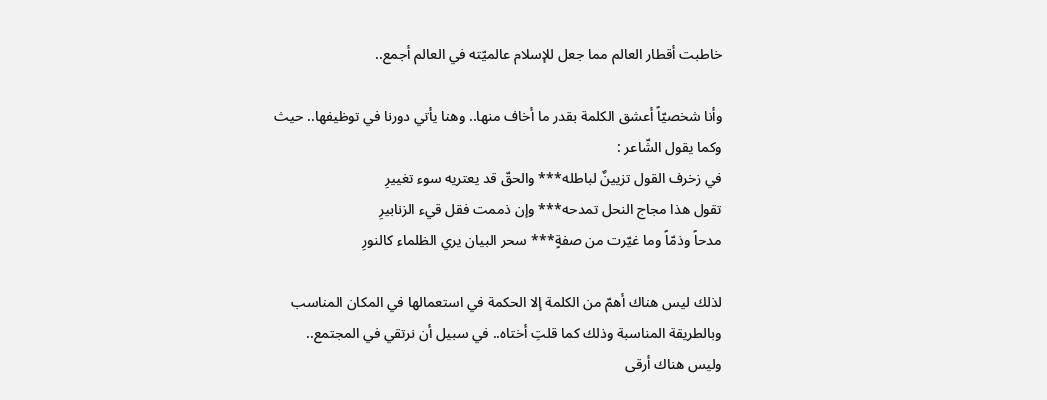خاطبت أقطار العالم مما جعل للإسلام عالميّته في العالم أجمع..

وأنا شخصيّاً أعشق الكلمة بقدر ما أخاف منها.. وهنا يأتي دورنا في توظيفها.. حيث وكما يقول الشّاعر :
في زخرف القول تزيينٌ لباطله*** والحقّ قد يعتريه سوء تغييرِ
تقول هذا مجاج النحل تمدحه*** وإن ذممت فقل قيء الزنابيرِ
مدحاً وذمّاً وما غيّرت من صفةٍ*** سحر البيان يري الظلماء كالنورِ

لذلك ليس هناك أهمّ من الكلمة إلا الحكمة في استعمالها في المكان المناسب وبالطريقة المناسبة وذلك كما قلتِ أختاه.. في سبيل أن نرتقي في المجتمع.. وليس هناك أرقى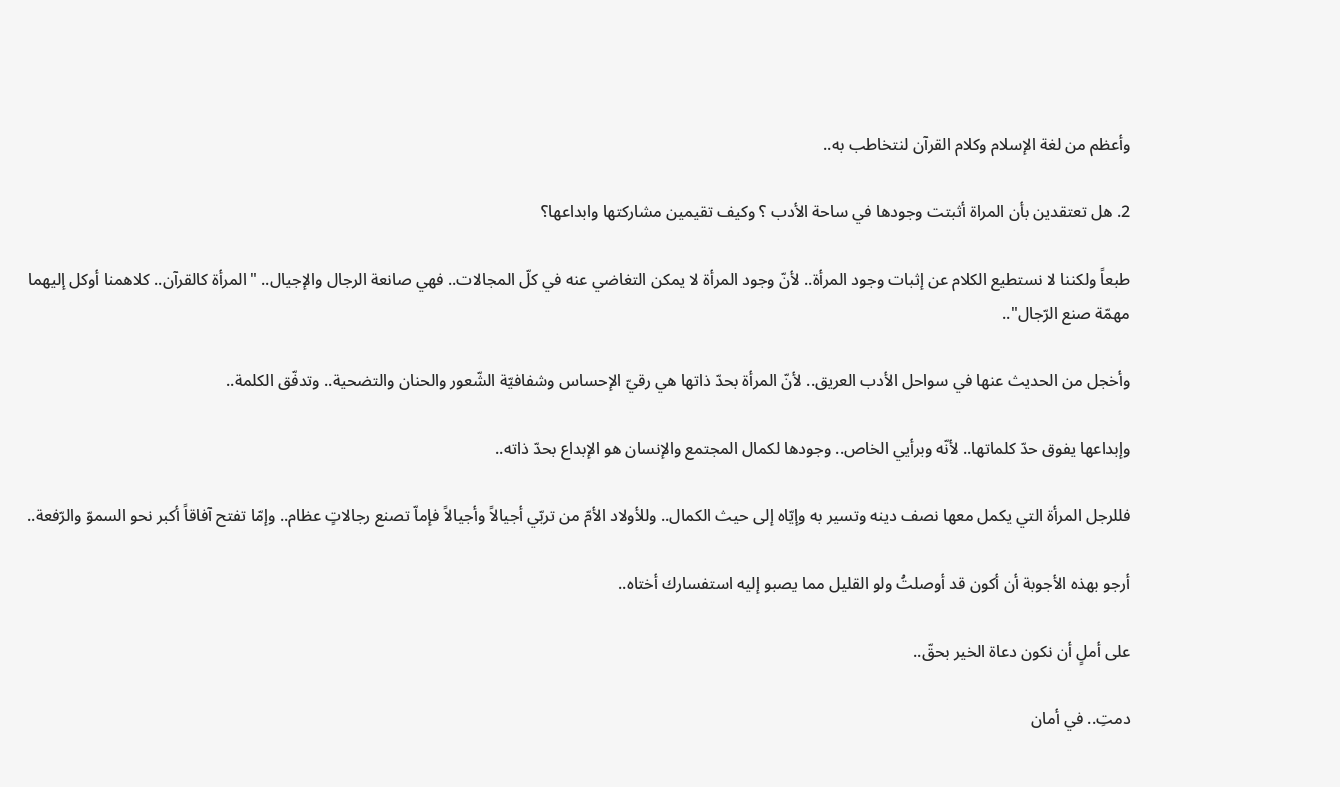وأعظم من لغة الإسلام وكلام القرآن لنتخاطب به..

2. هل تعتقدين بأن المراة أثبتت وجودها في ساحة الأدب ؟ وكيف تقيمين مشاركتها وابداعها؟

طبعاً ولكننا لا نستطيع الكلام عن إثبات وجود المرأة.. لأنّ وجود المرأة لا يمكن التغاضي عنه في كلّ المجالات.. فهي صانعة الرجال والإجيال.. "المرأة كالقرآن.. كلاهمنا أوكل إليهما مهمّة صنع الرّجال"..

وأخجل من الحديث عنها في سواحل الأدب العريق.. لأنّ المرأة بحدّ ذاتها هي رقيّ الإحساس وشفافيّة الشّعور والحنان والتضحية.. وتدفّق الكلمة..

وإبداعها يفوق حدّ كلماتها.. لأنّه وبرأيي الخاص.. وجودها لكمال المجتمع والإنسان هو الإبداع بحدّ ذاته..

فللرجل المرأة التي يكمل معها نصف دينه وتسير به وإيّاه إلى حيث الكمال.. وللأولاد الأمّ من تربّي أجيالاً وأجيالاً فإماّ تصنع رجالاتٍ عظام.. وإمّا تفتح آفاقاً أكبر نحو السموّ والرّفعة..

أرجو بهذه الأجوبة أن أكون قد أوصلتُ ولو القليل مما يصبو إليه استفسارك أختاه..

على أملٍ أن نكون دعاة الخير بحقّ..

دمتِ.. في أمان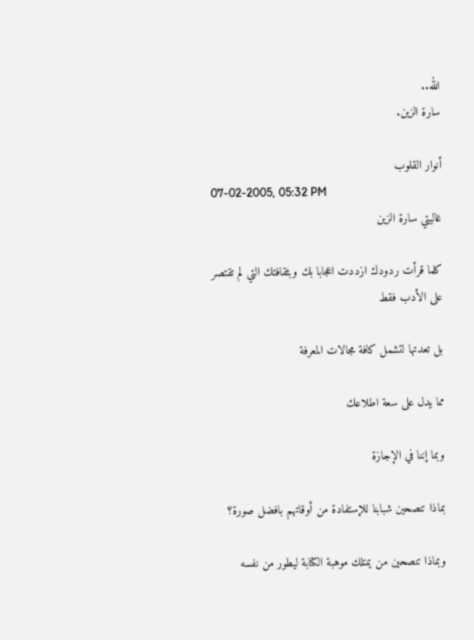الله..
سارة الزين.

أنوار القلوب
07-02-2005, 05:32 PM
غاليتي سارة الزين

كلما قرأت ردودك ازددت اعجابا بك وبثقافتك التي لم تقتصر على الأدب فقط

بل تعدتها لتشمل كافة مجالات المعرفة

مما يدل على سعة اطلاعك

وبما إننا في الإجازة

بماذا تنصحين شبابنا للإستفادة من أوقاتهم بافضل صورة؟

وبماذا تنصحين من يمتلك موهبة الكتابة ليطور من نفسه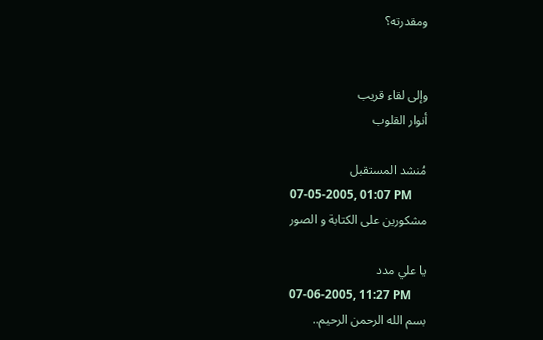ومقدرته؟


وإلى لقاء قريب
أنوار القلوب

مُنشد المستقبل
07-05-2005, 01:07 PM
مشكورين على الكتابة و الصور

يا علي مدد
07-06-2005, 11:27 PM
بسم الله الرحمن الرحيم..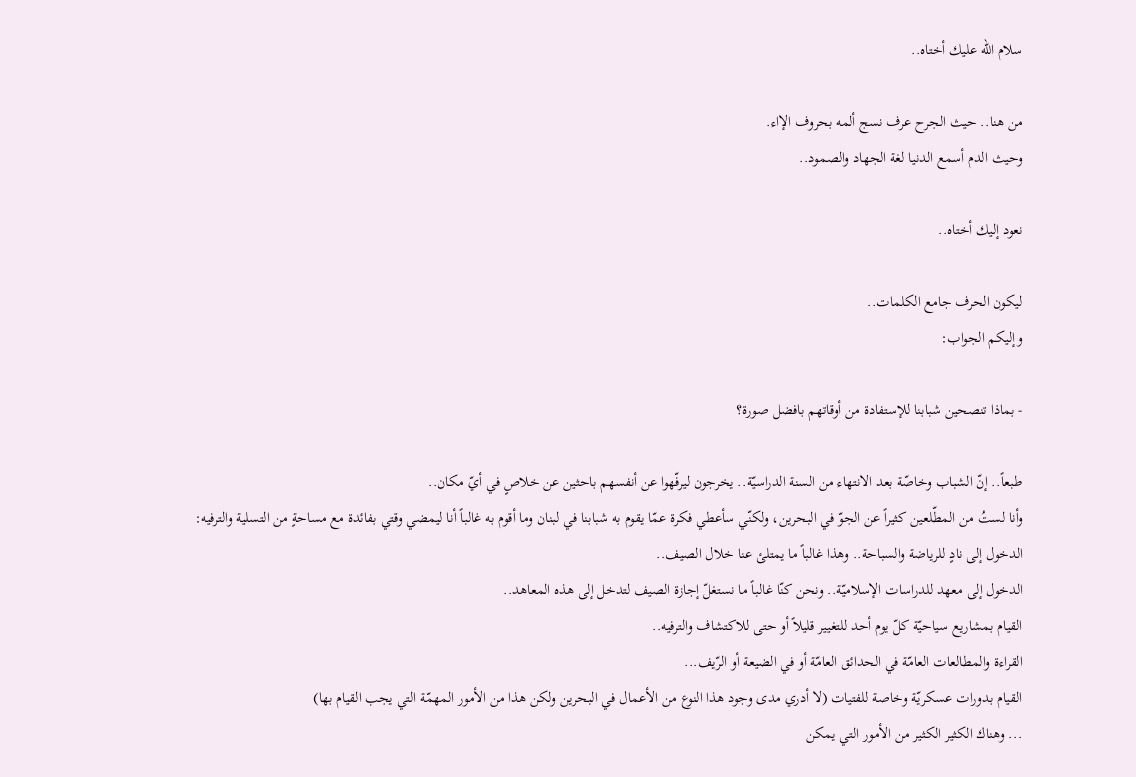سلام الله عليك أختاه..

من هنا.. حيث الجرح عرف نسج ألمه بحروف الإاء.
وحيث الدم أسمع الدنيا لغة الجهاد والصمود..

نعود إليك أختاه..

ليكون الحرف جامع الكلمات..
وإليكم الجواب:

- بماذا تنصحين شبابنا للإستفادة من أوقاتهم بافضل صورة؟

طبعاً.. إنّ الشباب وخاصّة بعد الانتهاء من السنة الدراسيّة.. يخرجون ليرفّهوا عن أنفسهم باحثين عن خلاصٍ في أيّ مكان..
وأنا لستُ من المطّلعين كثيراً عن الجوّ في البحرين، ولكنّي سأعطي فكرة عمّا يقوم به شبابنا في لبنان وما أقوم به غالباً أنا ليمضي وقتي بفائدة مع مساحةٍ من التسلية والترفيه:
الدخول إلى نادٍ للرياضة والسباحة.. وهذا غالباً ما يمتلئ عنا خلال الصيف..
الدخول إلى معهد للدراسات الإسلاميّة.. ونحن كنّا غالباً ما نستغلّ إجازة الصيف لتدخل إلى هذه المعاهد..
القيام بمشاريع سياحيّة كلّ يوم أحد للتغيير قليلاً أو حتى للاكتشاف والترفيه..
القراءة والمطالعات العامّة في الحدائق العامّة أو في الضيعة أو الرّيف...
القيام بدورات عسكريّة وخاصة للفتيات (لا أدري مدى وجود هذا النوع من الأعمال في البحرين ولكن هذا من الأمور المهمّة التي يجب القيام بها)
... وهناك الكثير الكثير من الأمور التي يمكن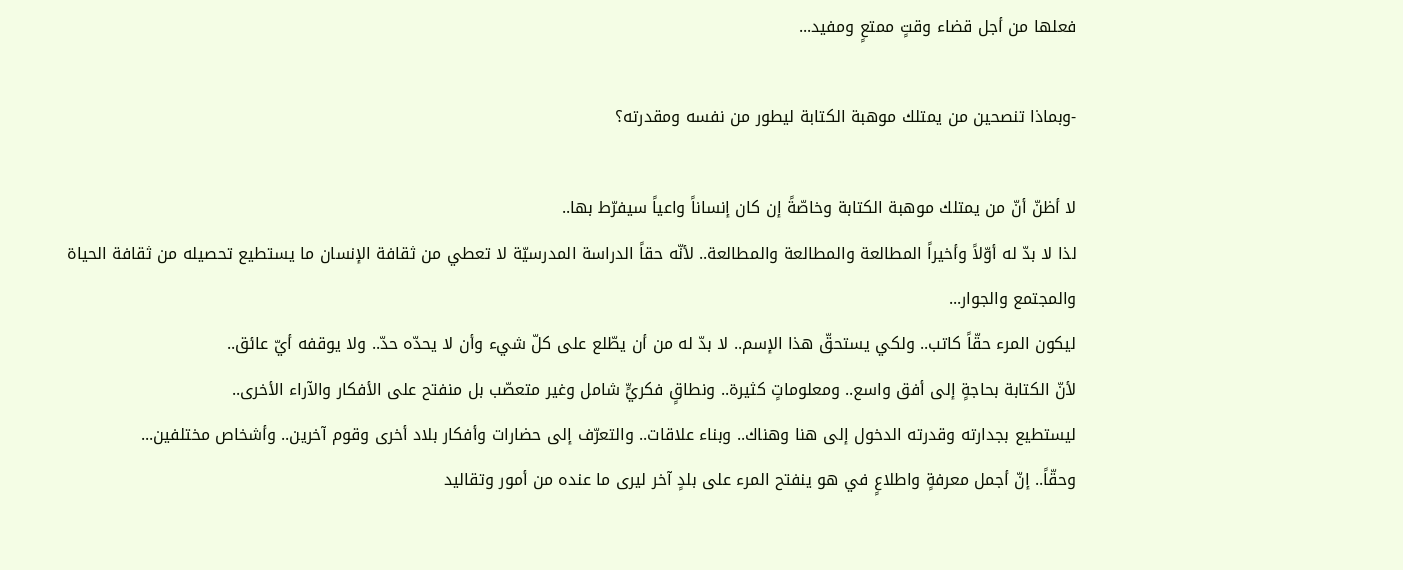فعلها من أجل قضاء وقتٍ ممتعٍ ومفيد...

-وبماذا تنصحين من يمتلك موهبة الكتابة ليطور من نفسه ومقدرته؟

لا أظنّ أنّ من يمتلك موهبة الكتابة وخاصّةً إن كان إنساناً واعياً سيفرّط بها..
لذا لا بدّ له أوّلاً وأخيراً المطالعة والمطالعة والمطالعة.. لأنّه حقاً الدراسة المدرسيّة لا تعطي من ثقافة الإنسان ما يستطيع تحصيله من ثقافة الحياة والمجتمع والجوار...
ليكون المرء حقّاً كاتب.. ولكي يستحقّ هذا الإسم.. لا بدّ له من أن يطّلع على كلّ شيء وأن لا يحدّه حدّ.. ولا يوقفه أيّ عائق..
لأنّ الكتابة بحاجةٍ إلى أفق واسع.. ومعلوماتٍ كثيرة.. ونطاقٍ فكريٍّ شامل وغير متعصّب بل منفتح على الأفكار والآراء الأخرى..
ليستطيع بجدارته وقدرته الدخول إلى هنا وهناك.. وبناء علاقات.. والتعرّف إلى حضارات وأفكار بلاد أخرى وقوم آخرين.. وأشخاص مختلفين...
وحقّاً.. إنّ أجمل معرفةٍ واطلاعٍ في هو ينفتح المرء على بلدٍ آخر ليرى ما عنده من أمور وتقاليد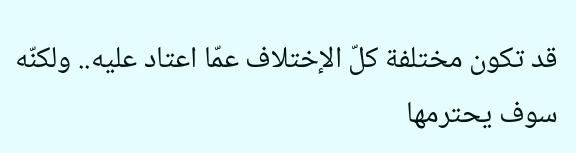قد تكون مختلفة كلّ الإختلاف عمّا اعتاد عليه.. ولكنّه سوف يحترمها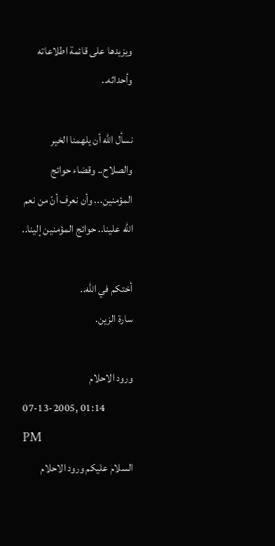ويزيدها على قائمة اطلاعاته وأحداثه..

نسأل الله أن يلهمنا الخير والصلاح.. وقضاء حوائج المؤمنين... وأن نعرف أنّ من نعم الله علينا.. حوائج المؤمنين إلينا..

أختكم في الله..
سارة الزين.

ورود الاحلام
07-13-2005, 01:14 PM
السلام عليكم ورود الاحلام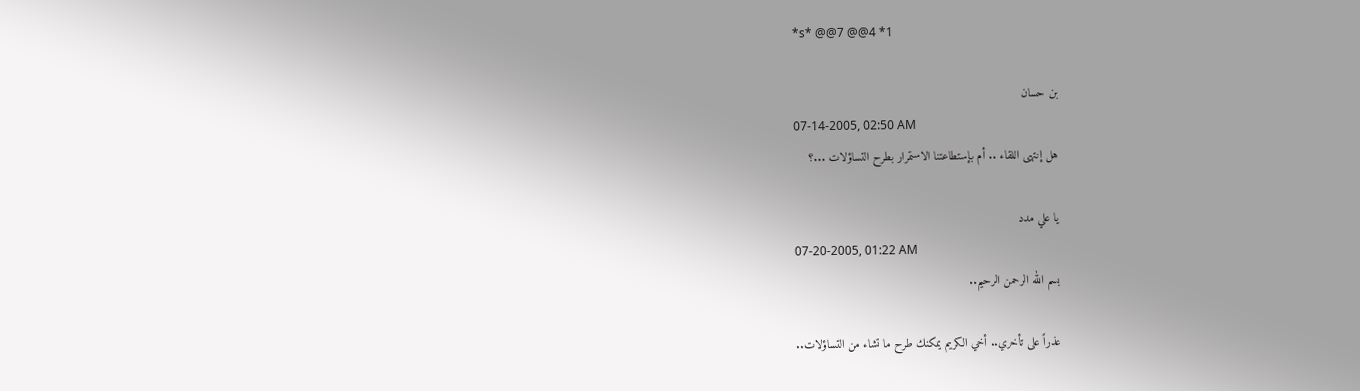*s* @@7 @@4 *1

بن حسان
07-14-2005, 02:50 AM
هل إنتهى اللقاء .. أم بإستطاعتنا الاستمرار بطرح التساؤلات ...؟

يا علي مدد
07-20-2005, 01:22 AM
بسم الله الرحمن الرحيم..

عذراً على تأخري.. أخي الكريم يمكنك طرح ما تشاء من التساؤلات..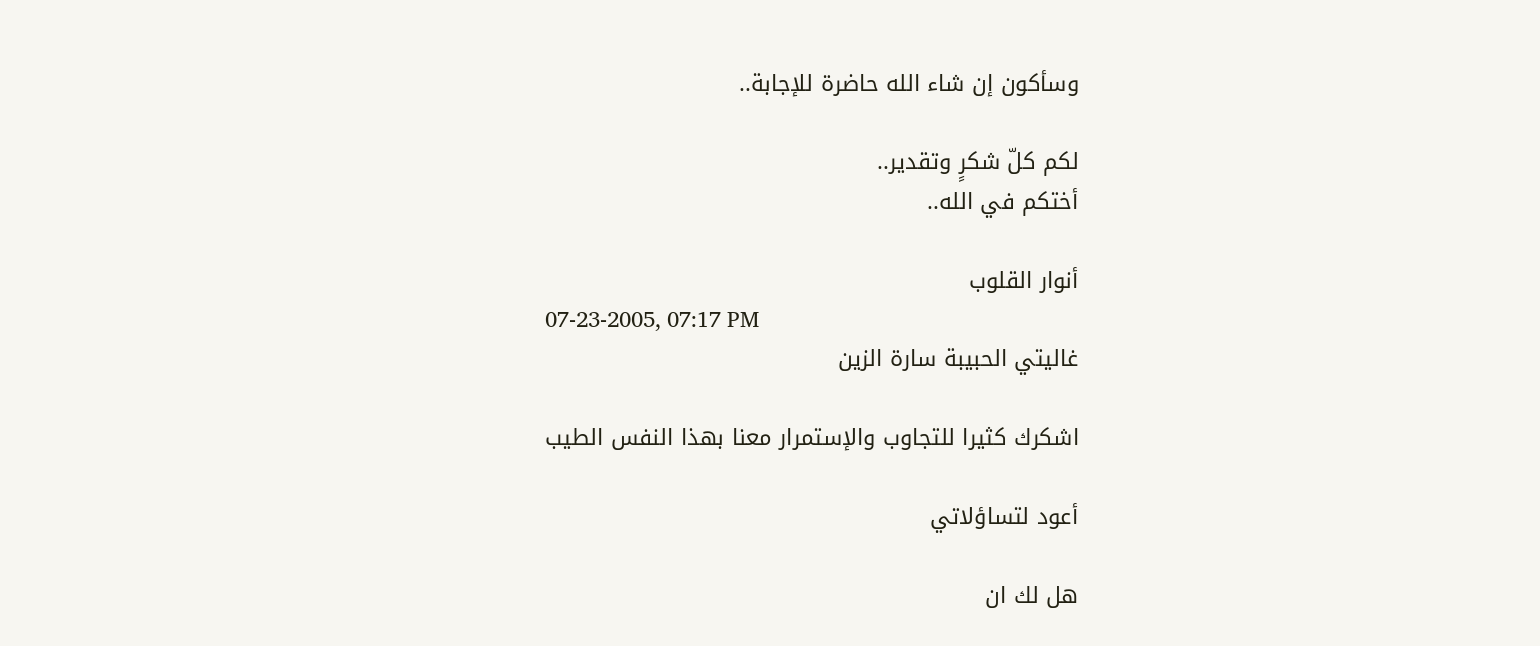وسأكون إن شاء الله حاضرة للإجابة..

لكم كلّ شكرٍ وتقدير..
أختكم في الله..

أنوار القلوب
07-23-2005, 07:17 PM
غاليتي الحبيبة سارة الزين

اشكرك كثيرا للتجاوب والإستمرار معنا بهذا النفس الطيب

أعود لتساؤلاتي

هل لك ان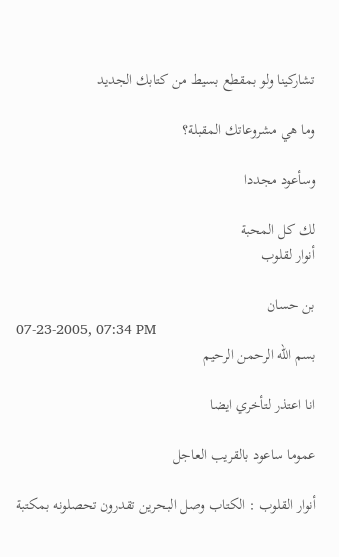تشاركينا ولو بمقطع بسيط من كتابك الجديد

وما هي مشروعاتك المقبلة؟

وسأعود مجددا

لك كل المحبة
أنوار لقلوب

بن حسان
07-23-2005, 07:34 PM
بسم الله الرحمن الرحيم

انا اعتذر لتأخري ايضا

عموما ساعود بالقريب العاجل

أنوار القلوب : الكتاب وصل البحرين تقدرون تحصلونه بمكتبة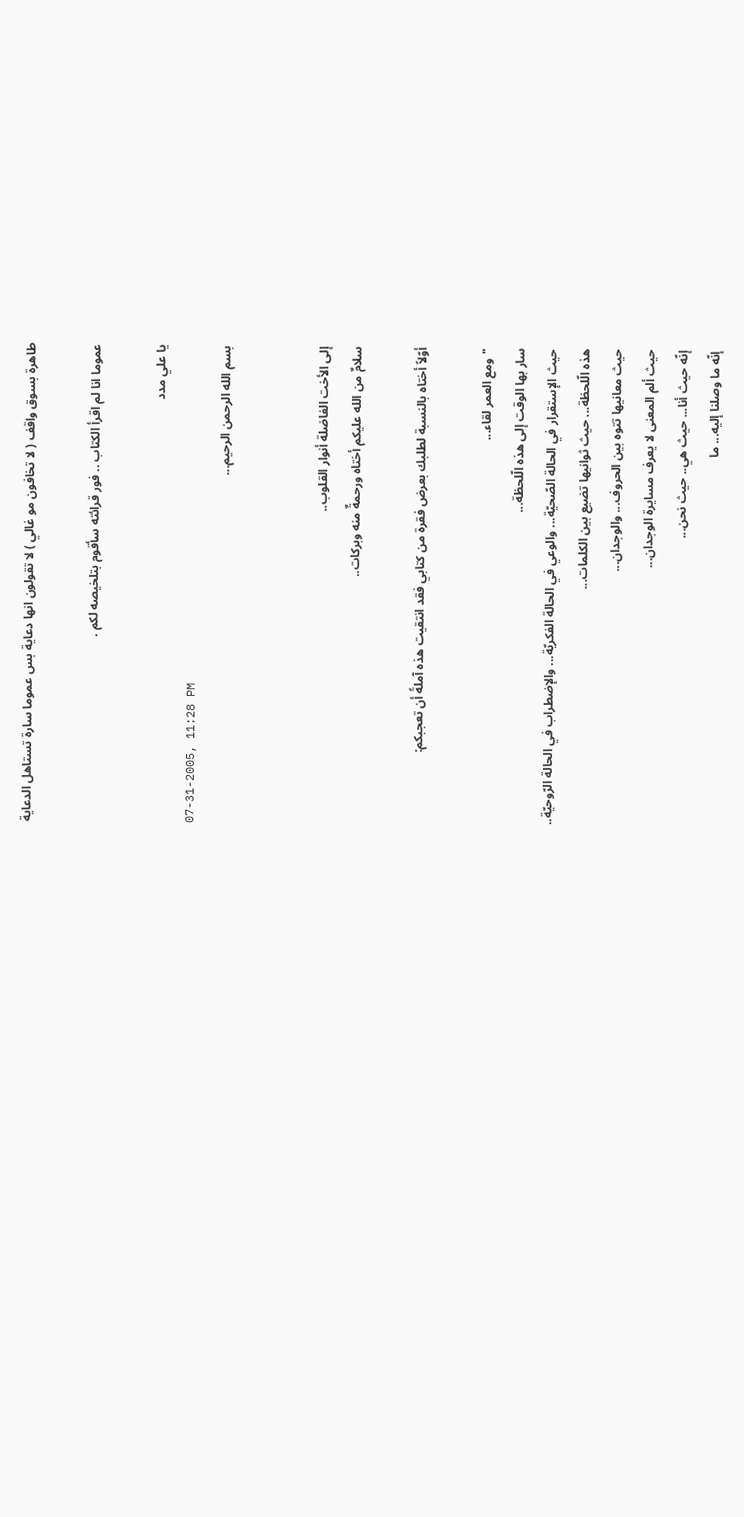طاهرة بسوق واقف ( لا تخافون مو غالي ) لا تقولون انها دعاية بس عموما سارة تستاهل الدعاية

عموما انا لم اقرأ الكتاب .. فور قرائته سأقوم بتلخيصه لكم .

يا علي مدد
07-31-2005, 11:28 PM
بسم الله الرحمن الرحيم...


إلى الأخت الفاضلة أنوار القلوب..
سلامٌ من الله عليكم أختاه ورحمةٌ منه وبركات..

أوّلاً أختاه بالنسبة لطلبك بعرض فقرة من كتابي فقد انتقيت هذه آملةً أن تعجبكم:

"ومع العمر لقاء...
سار بها الوقت إلى هذه الّلحظة...
حيث الإستقرار في الحالة الصّحيّة... والوعي في الحالة الفكريّة... والإضطراب في الحالة الرّوحيّة..
هذه الّلحظة... حيث ثوانيها تضيع بين الكلمات...
حيث معانيها تتوه بين الحروف... والوجدان...
حيث ألم المعنى لا يعرف مسايرة الوجدان...
إنّه حيث أنا... حيث هي.. حيث نحن...
إنّه ما وصلنا إليه... ما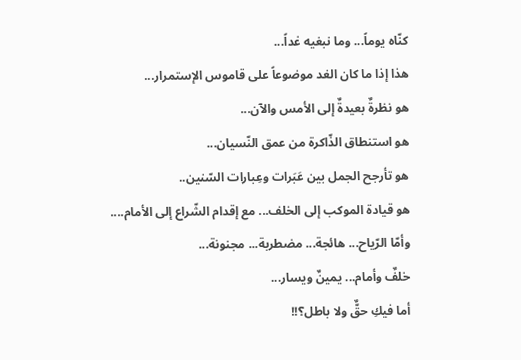كنّاه يوماً... وما نبغيه غداً...
هذا إذا ما كان الغد موضوعاً على قاموس الإستمرار...
هو نظرةٌ بعيدةٌ إلى الأمس والآن...
هو استنطاق الذّاكرة من عمق النّسيان...
هو تأرجح الجمل بين عَبَرات وعِبارات السّنين..
هو قيادة الموكب إلى الخلف... مع إقدام الشّراع إلى الأمام....
وأمّا الرّياح... هائجة... مضطربة... مجنونة...
خلفٌ وأمام... يمينٌ ويسار...
أما فيكِ حقٌّ ولا باطل؟!!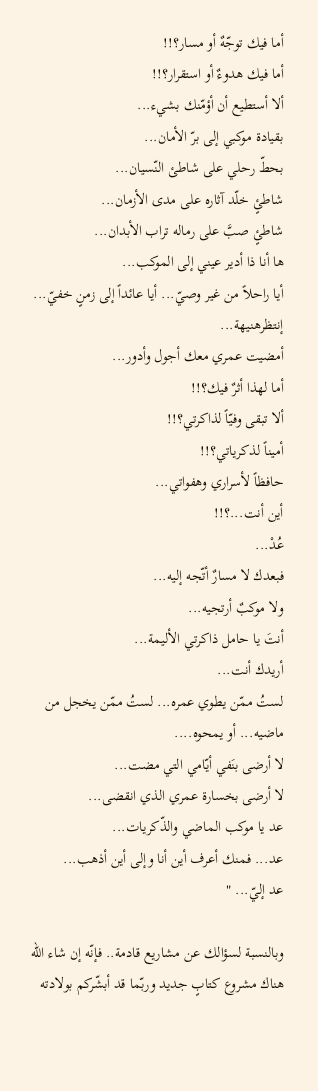أما فيك توجّهٌ أو مسار؟!!
أما فيك هدوءٌ أو استقرار؟!!
ألا أستطيع أن أؤمّنك بشيء...
بقيادة موكبي إلى برّ الأمان...
بحطّ رحلي على شاطئ النّسيان...
شاطئٍ خلّد آثاره على مدى الأزمان...
شاطئٍ صبَّ على رماله تراب الأبدان...
ها أنا ذا أدير عيني إلى الموكب...
أيا راحلاً من غير وصيّ... أيا عائداً إلى زمنٍ خفيّ...
إنتظرهنيهة...
أمضيت عمري معك أجول وأدور...
أما لهذا أثرٌ فيك؟!!
ألا تبقى وفيّاً لذاكرتي؟!!
أميناً لذكرياتي؟!!
حافظاً لأسراري وهفواتي...
أين أنت...؟!!
عُدْ...
فبعدك لا مسارٌ أتّجه إليه...
ولا موكبٌ أرتجيه...
أنتَ يا حامل ذاكرتي الأليمة...
أريدك أنت...
لستُ ممّن يطوي عمره... لستُ ممّن يخجل من ماضيه... أو يمحوه....
لا أرضى بنَفي أيّامي التي مضت...
لا أرضى بخسارة عمري الذي انقضى...
عد يا موكب الماضي والذّكريات...
عد... فمنك أعرف أين أنا وإلى أين أذهب...
عد إليّ... "

وبالنسبة لسؤالك عن مشاريع قادمة.. فإنّه إن شاء الله هناك مشروع كتابٍ جديد وربّما قد أبشّركم بولادته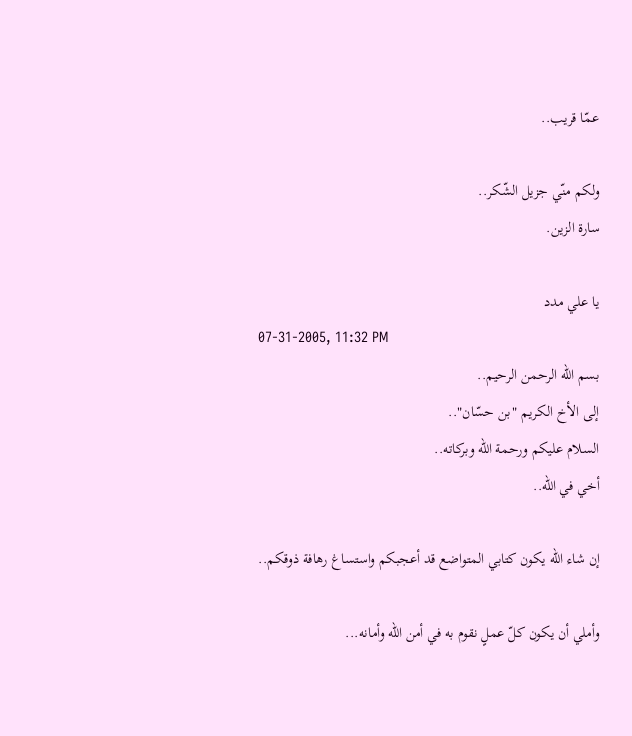عمّا قريب..

ولكم منّي جزيل الشّكر..
سارة الزين.

يا علي مدد
07-31-2005, 11:32 PM
بسم الله الرحمن الرحيم..
إلى الأخ الكريم "بن حسّان"..
السلام عليكم ورحمة الله وبركاته..
أخي في الله..

إن شاء الله يكون كتابي المتواضع قد أعجبكم واستساغ رهافة ذوقكم..

وأملي أن يكون كلّ عملٍ نقوم به في أمن الله وأمانه...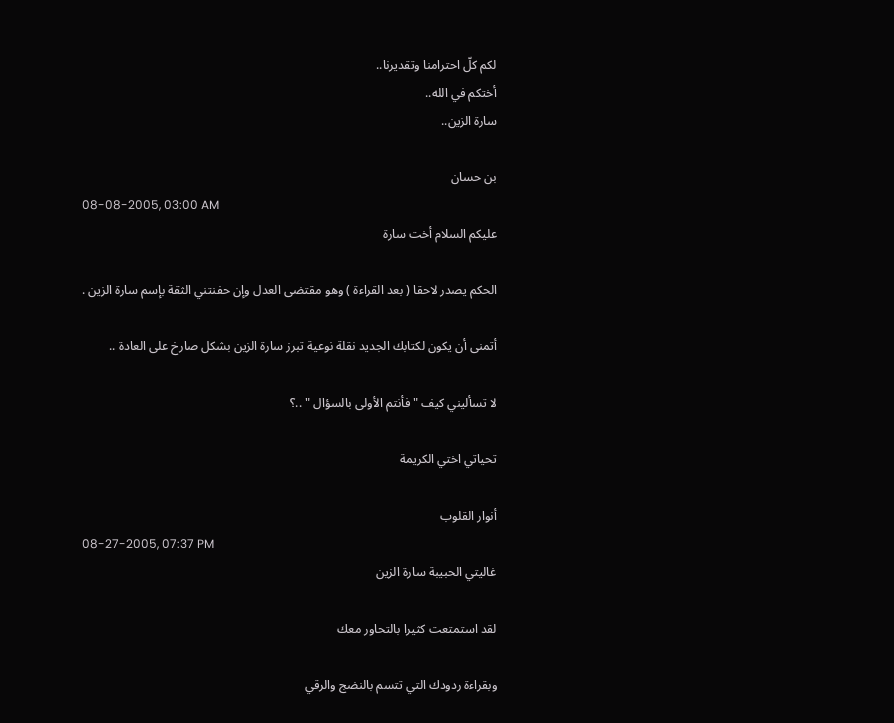لكم كلّ احترامنا وتقديرنا..
أختكم في الله..
سارة الزين..

بن حسان
08-08-2005, 03:00 AM
عليكم السلام أخت سارة

الحكم يصدر لاحقا ( بعد القراءة ) وهو مقتضى العدل وإن حفنتني الثقة بإسم سارة الزين .

أتمنى أن يكون لكتابك الجديد نقلة نوعية تبرز سارة الزين بشكل صارخ على العادة ..

لا تسأليني كيف " فأنتم الأولى بالسؤال " ..؟

تحياتي اختي الكريمة

أنوار القلوب
08-27-2005, 07:37 PM
غاليتي الحبيبة سارة الزين

لقد استمتعت كثيرا بالتحاور معك

وبقراءة ردودك التي تتسم بالنضج والرقي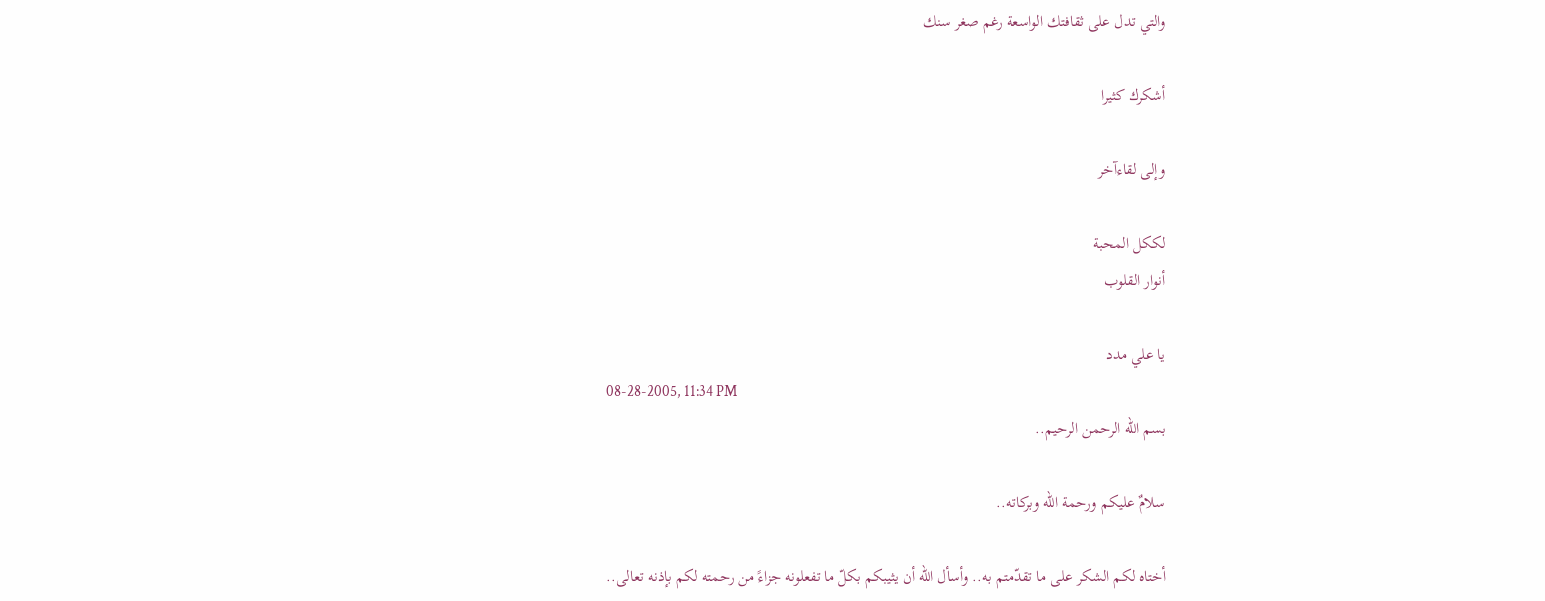والتي تدل على ثقافتك الواسعة رغم صغر سنك

أشكرك كثيرا

وإلى لقاءآخر

لككل المحبة
أنوار القلوب

يا علي مدد
08-28-2005, 11:34 PM
بسم الله الرحمن الرحيم..

سلامٌ عليكم ورحمة الله وبركاته..

أختاه لكم الشكر على ما تقدّمتم به.. وأسأل الله أن يثيبكم بكلّ ما تفعلونه جزاءً من رحمته لكم بإذنه تعالى..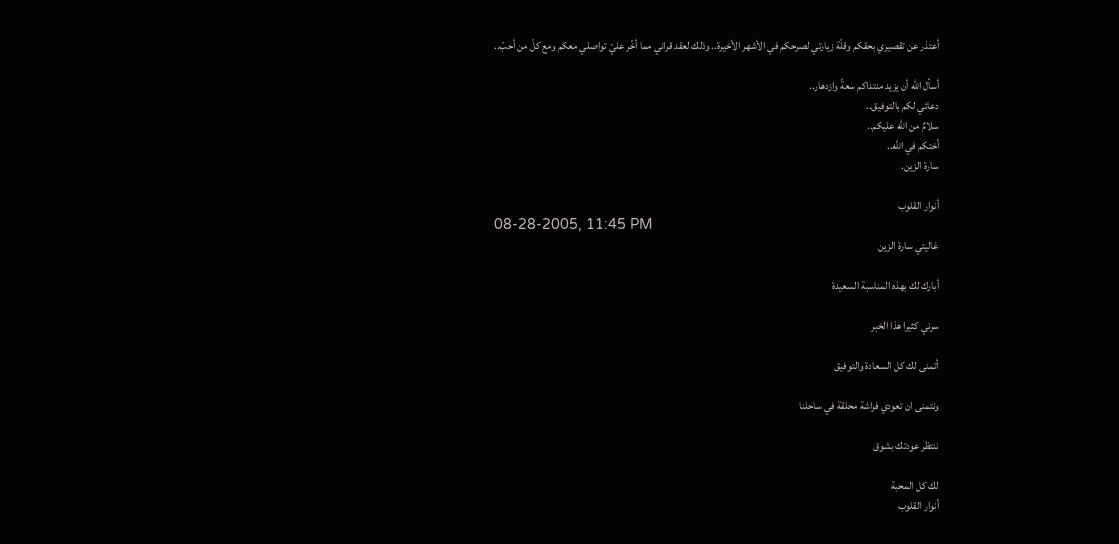أعتذر عن تقصيري بحقكم وقلّة زيارتي لصرحكم في الأشهر الأخيرة.. وذلك لعقد قراني مما أخّر عليّ تواصلي معكم ومع كلّ من أحبّ..

أسأل الله أن يزيد منتداكم سعةً وازدهار..
دعائي لكم بالتوفيق..
سلامٌ من الله عليكم..
أختكم في الله..
سارة الزين.

أنوار القلوب
08-28-2005, 11:45 PM
غاليتي سارة الزين

أبارك لك بهذه المناسبة السعيدة

سرني كثيرا هذا الخبر

أتمنى لك كل السعادة والتوفيق

ونتمنى ان تعودي فراشة محلقة في ساحلنا

ننتظر عودتك بشوق

لك كل المحبة
أنوار القلوب